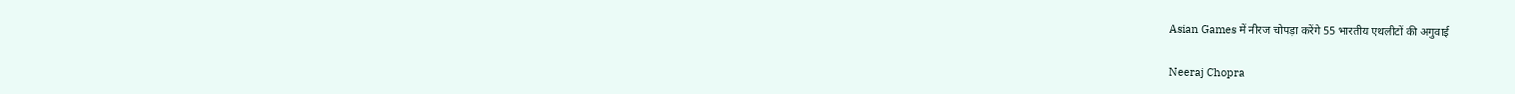Asian Games में नीरज चोपड़ा करेंगे 55 भारतीय एथलीटों की अगुवाई

Neeraj Chopra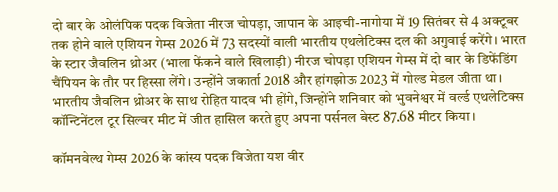दो बार के ओलंपिक पदक विजेता नीरज चोपड़ा, जापान के आइची-नागोया में 19 सितंबर से 4 अक्टूबर तक होने वाले एशियन गेम्स 2026 में 73 सदस्यों वाली भारतीय एथलेटिक्स दल की अगुवाई करेंगे। भारत के स्टार जैवलिन थ्रोअर (भाला फेंकने वाले खिलाड़ी) नीरज चोपड़ा एशियन गेम्स में दो बार के डिफेंडिंग चैंपियन के तौर पर हिस्सा लेंगे। उन्होंने जकार्ता 2018 और हांगझोऊ 2023 में गोल्ड मेडल जीता था। भारतीय जैवलिन थ्रोअर के साथ रोहित यादव भी होंगे, जिन्होंने शनिवार को भुवनेश्वर में वर्ल्ड एथलेटिक्स कॉन्टिनेंटल टूर सिल्वर मीट में जीत हासिल करते हुए अपना पर्सनल बेस्ट 87.68 मीटर किया।

कॉमनवेल्थ गेम्स 2026 के कांस्य पदक विजेता यश वीर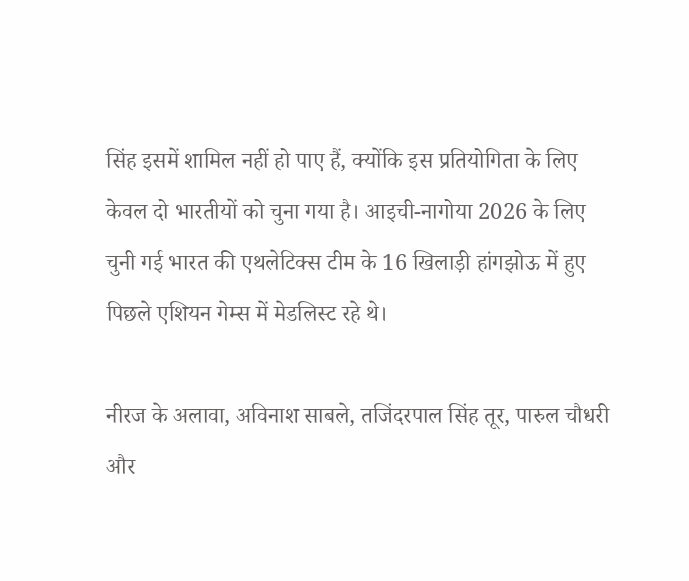सिंह इसमें शामिल नहीं हो पाए हैं, क्योंकि इस प्रतियोगिता के लिए केवल दो भारतीयों को चुना गया है। आइची-नागोया 2026 के लिए चुनी गई भारत की एथलेटिक्स टीम के 16 खिलाड़ी हांगझोऊ में हुए पिछले एशियन गेम्स में मेडलिस्ट रहे थे।

नीरज के अलावा, अविनाश साबले, तजिंदरपाल सिंह तूर, पारुल चौधरी और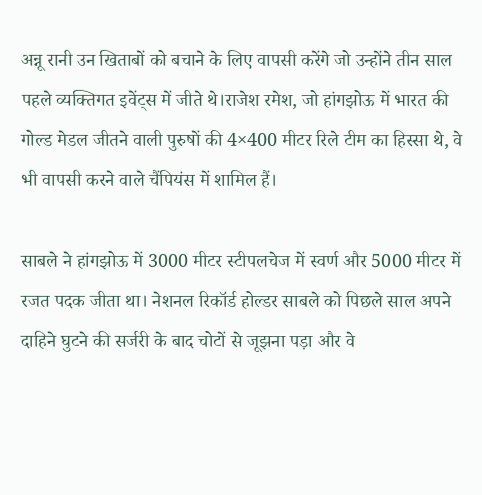अन्नू रानी उन खिताबों को बचाने के लिए वापसी करेंगे जो उन्होंने तीन साल पहले व्यक्तिगत इवेंट्स में जीते थे।राजेश रमेश, जो हांगझोऊ में भारत की गोल्ड मेडल जीतने वाली पुरुषों की 4×400 मीटर रिले टीम का हिस्सा थे, वे भी वापसी करने वाले चैंपियंस में शामिल हैं।

साबले ने हांगझोऊ में 3000 मीटर स्टीपलचेज में स्वर्ण और 5000 मीटर में रजत पदक जीता था। नेशनल रिकॉर्ड होल्डर साबले को पिछले साल अपने दाहिने घुटने की सर्जरी के बाद चोटों से जूझना पड़ा और वे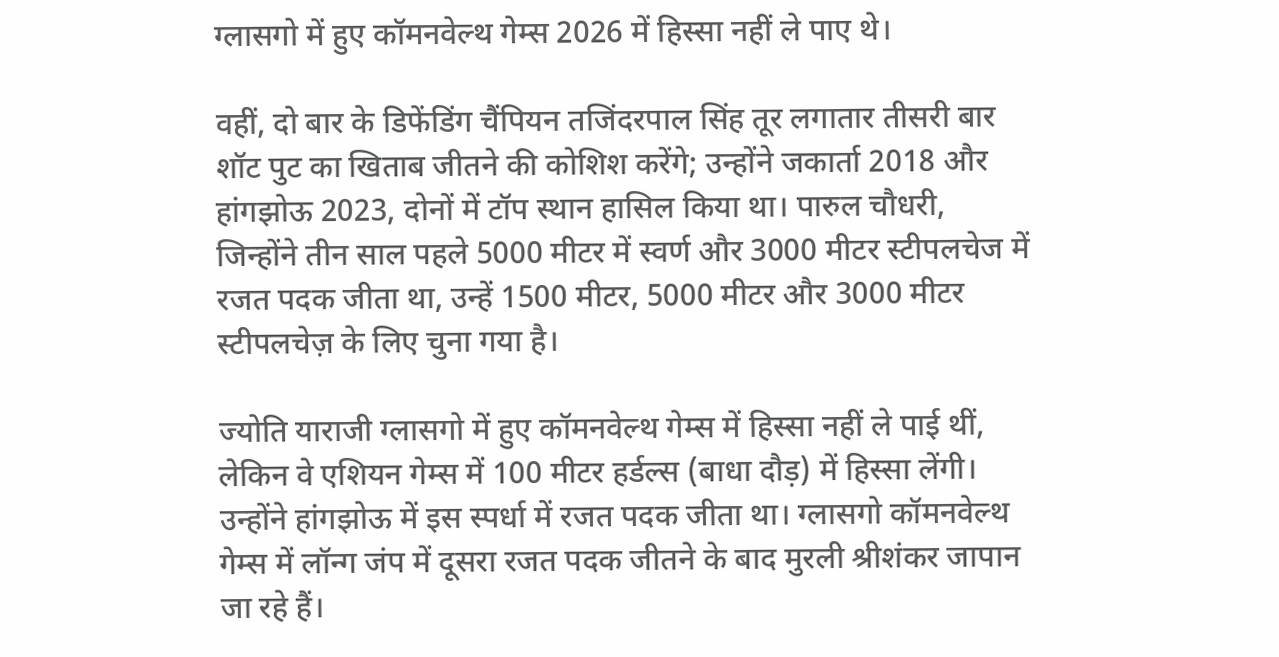ग्लासगो में हुए कॉमनवेल्थ गेम्स 2026 में हिस्सा नहीं ले पाए थे।

वहीं, दो बार के डिफेंडिंग चैंपियन तजिंदरपाल सिंह तूर लगातार तीसरी बार शॉट पुट का खिताब जीतने की कोशिश करेंगे; उन्होंने जकार्ता 2018 और हांगझोऊ 2023, दोनों में टॉप स्थान हासिल किया था। पारुल चौधरी, जिन्होंने तीन साल पहले 5000 मीटर में स्वर्ण और 3000 मीटर स्टीपलचेज में रजत पदक जीता था, उन्हें 1500 मीटर, 5000 मीटर और 3000 मीटर स्टीपलचेज़ के लिए चुना गया है।

ज्योति याराजी ग्लासगो में हुए कॉमनवेल्थ गेम्स में हिस्सा नहीं ले पाई थीं, लेकिन वे एशियन गेम्स में 100 मीटर हर्डल्स (बाधा दौड़) में हिस्सा लेंगी। उन्होंने हांगझोऊ में इस स्पर्धा में रजत पदक जीता था। ग्लासगो कॉमनवेल्थ गेम्स में लॉन्ग जंप में दूसरा रजत पदक जीतने के बाद मुरली श्रीशंकर जापान जा रहे हैं।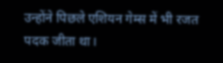उन्होंने पिछले एशियन गेम्स में भी रजत पदक जीता था।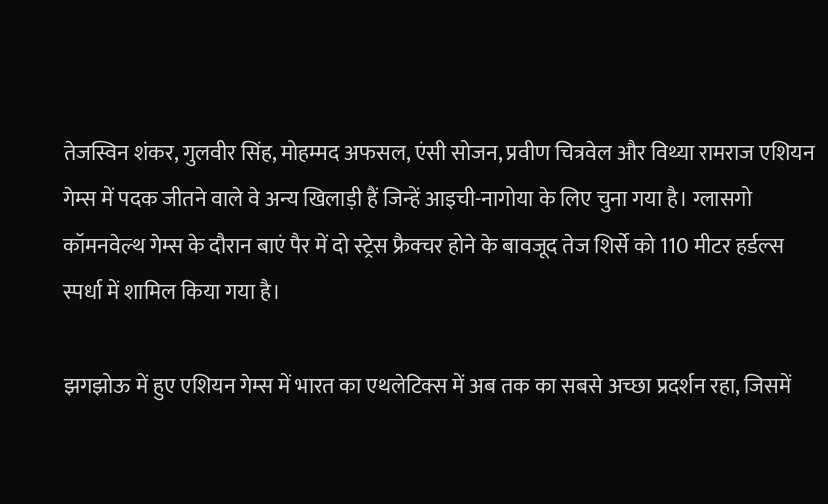तेजस्विन शंकर, गुलवीर सिंह, मोहम्मद अफसल, एंसी सोजन, प्रवीण चित्रवेल और विथ्या रामराज एशियन गेम्स में पदक जीतने वाले वे अन्य खिलाड़ी हैं जिन्हें आइची-नागोया के लिए चुना गया है। ग्लासगो कॉमनवेल्थ गेम्स के दौरान बाएं पैर में दो स्ट्रेस फ्रैक्चर होने के बावजूद तेज शिर्से को 110 मीटर हर्डल्स स्पर्धा में शामिल किया गया है।

झगझोऊ में हुए एशियन गेम्स में भारत का एथलेटिक्स में अब तक का सबसे अच्छा प्रदर्शन रहा, जिसमें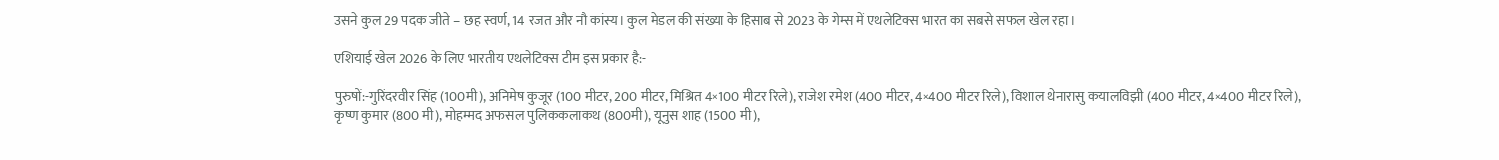उसने कुल 29 पदक जीते – छह स्वर्ण, 14 रजत और नौ कांस्य। कुल मेडल की संख्या के हिसाब से 2023 के गेम्स में एथलेटिक्स भारत का सबसे सफल खेल रहा।

एशियाई खेल 2026 के लिए भारतीय एथलेटिक्स टीम इस प्रकार है:-

पुरुषों:-गुरिंदरवीर सिंह (100मी), अनिमेष कुजूर (100 मीटर, 200 मीटर, मिश्रित 4×100 मीटर रिले), राजेश रमेश (400 मीटर, 4×400 मीटर रिले), विशाल थेनारासु कयालविझी (400 मीटर, 4×400 मीटर रिले), कृष्ण कुमार (800 मी), मोहम्मद अफसल पुलिककलाकथ (800मी), यूनुस शाह (1500 मी),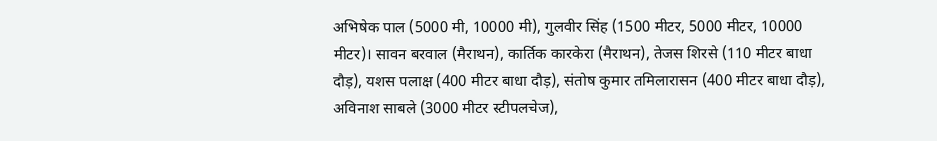अभिषेक पाल (5000 मी, 10000 मी), गुलवीर सिंह (1500 मीटर, 5000 मीटर, 10000 मीटर)। सावन बरवाल (मैराथन), कार्तिक कारकेरा (मैराथन), तेजस शिरसे (110 मीटर बाधा दौड़), यशस पलाक्ष (400 मीटर बाधा दौड़), संतोष कुमार तमिलारासन (400 मीटर बाधा दौड़), अविनाश साबले (3000 मीटर स्टीपलचेज),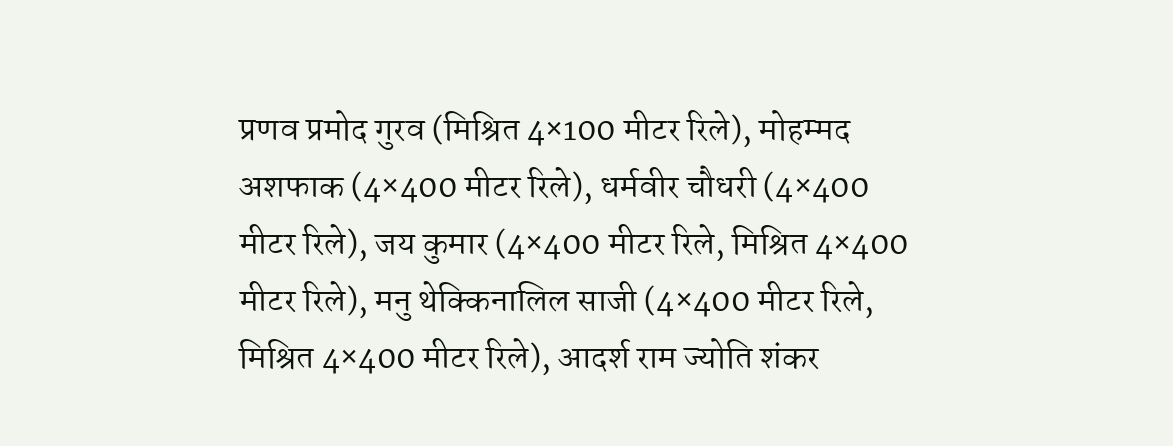प्रणव प्रमोद गुरव (मिश्रित 4×100 मीटर रिले), मोहम्मद अशफाक (4×400 मीटर रिले), धर्मवीर चौधरी (4×400 मीटर रिले), जय कुमार (4×400 मीटर रिले, मिश्रित 4×400 मीटर रिले), मनु थेक्किनालिल साजी (4×400 मीटर रिले, मिश्रित 4×400 मीटर रिले), आदर्श राम ज्योति शंकर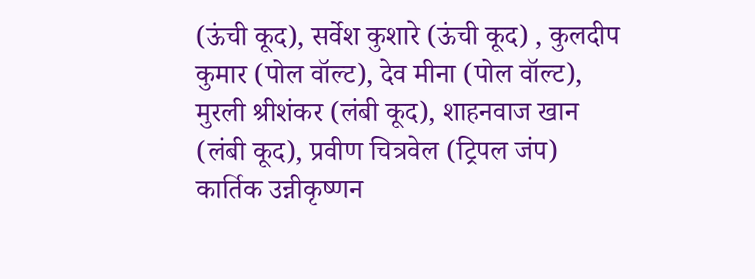(ऊंची कूद), सर्वेश कुशारे (ऊंची कूद) , कुलदीप कुमार (पोल वॉल्ट), देव मीना (पोल वॉल्ट), मुरली श्रीशंकर (लंबी कूद), शाहनवाज खान (लंबी कूद), प्रवीण चित्रवेल (ट्रिपल जंप) कार्तिक उन्नीकृष्णन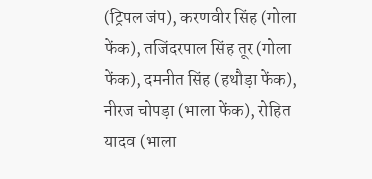(ट्रिपल जंप), करणवीर सिंह (गोला फेंक), तजिंदरपाल सिंह तूर (गोला फेंक), दमनीत सिंह (हथौड़ा फेंक), नीरज चोपड़ा (भाला फेंक), रोहित यादव (भाला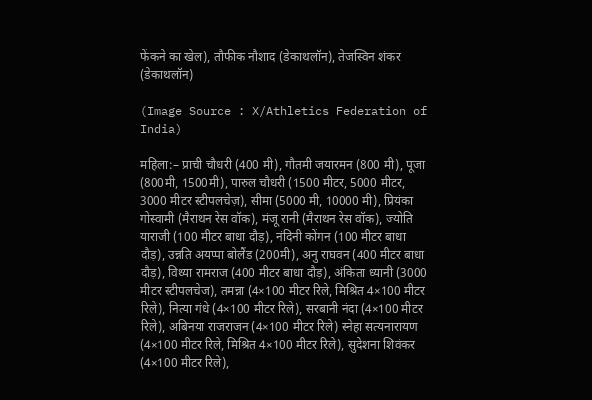फेंकने का खेल), तौफीक नौशाद (डेकाथलॉन), तेजस्विन शंकर (डेकाथलॉन)

(Image Source : X/Athletics Federation of India)

महिला:– प्राची चौधरी (400 मी), गौतमी जयारमन (800 मी), पूजा (800मी, 1500मी), पारुल चौधरी (1500 मीटर, 5000 मीटर, 3000 मीटर स्टीपलचेज़), सीमा (5000 मी, 10000 मी), प्रियंका गोस्वामी (मैराथन रेस वॉक), मंजू रानी (मैराथन रेस वॉक), ज्योति याराजी (100 मीटर बाधा दौड़), नंदिनी कोंगन (100 मीटर बाधा दौड़), उन्नति अयप्पा बोलैंड (200मी), अनु राघवन (400 मीटर बाधा दौड़), विथ्या रामराज (400 मीटर बाधा दौड़), अंकिता ध्यानी (3000 मीटर स्टीपलचेज), तमन्ना (4×100 मीटर रिले, मिश्रित 4×100 मीटर रिले), नित्या गंधे (4×100 मीटर रिले), सरबानी नंदा (4×100 मीटर रिले), अबिनया राजराजन (4×100 मीटर रिले) स्नेहा सत्यनारायण (4×100 मीटर रिले, मिश्रित 4×100 मीटर रिले), सुदेशना शिवंकर (4×100 मीटर रिले),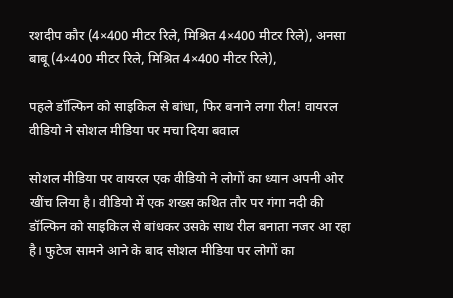रशदीप कौर (4×400 मीटर रिले, मिश्रित 4×400 मीटर रिले), अनसा बाबू (4×400 मीटर रिले, मिश्रित 4×400 मीटर रिले),

पहले डॉल्फिन को साइकिल से बांधा, फिर बनाने लगा रील! वायरल वीडियो ने सोशल मीडिया पर मचा दिया बवाल

सोशल मीडिया पर वायरल एक वीडियो ने लोगों का ध्यान अपनी ओर खींच लिया है। वीडियो में एक शख्स कथित तौर पर गंगा नदी की डॉल्फिन को साइकिल से बांधकर उसके साथ रील बनाता नजर आ रहा है। फुटेज सामने आने के बाद सोशल मीडिया पर लोगों का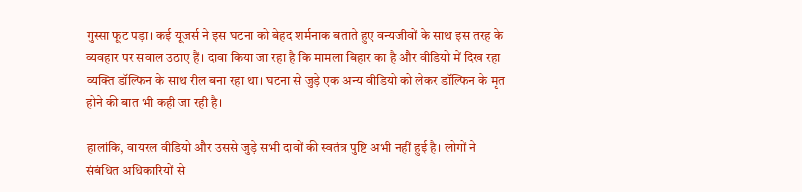गुस्सा फूट पड़ा। कई यूजर्स ने इस घटना को बेहद शर्मनाक बताते हुए वन्यजीवों के साथ इस तरह के व्यवहार पर सवाल उठाए हैं। दावा किया जा रहा है कि मामला बिहार का है और वीडियो में दिख रहा व्यक्ति डॉल्फिन के साथ रील बना रहा था। घटना से जुड़े एक अन्य वीडियो को लेकर डॉल्फिन के मृत होने की बात भी कही जा रही है।

हालांकि, वायरल वीडियो और उससे जुड़े सभी दावों की स्वतंत्र पुष्टि अभी नहीं हुई है। लोगों ने संबंधित अधिकारियों से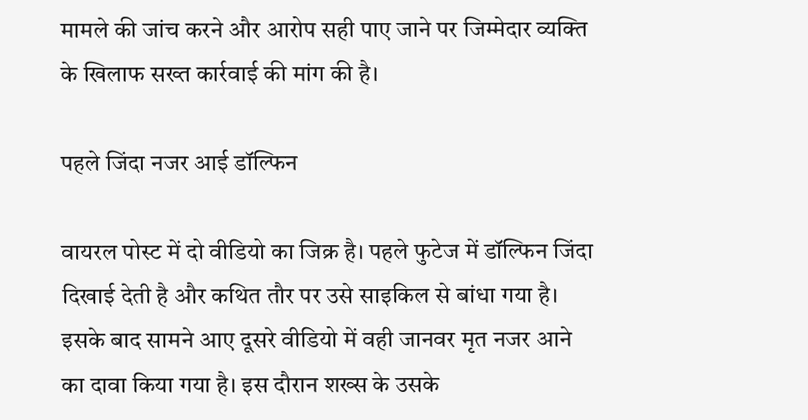मामले की जांच करने और आरोप सही पाए जाने पर जिम्मेदार व्यक्ति के खिलाफ सख्त कार्रवाई की मांग की है।

पहले जिंदा नजर आई डॉल्फिन

वायरल पोस्ट में दो वीडियो का जिक्र है। पहले फुटेज में डॉल्फिन जिंदा दिखाई देती है और कथित तौर पर उसे साइकिल से बांधा गया है। इसके बाद सामने आए दूसरे वीडियो में वही जानवर मृत नजर आने का दावा किया गया है। इस दौरान शख्स के उसके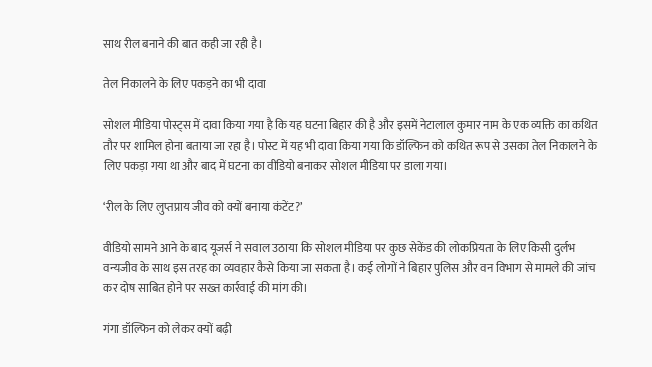साथ रील बनाने की बात कही जा रही है।

तेल निकालने के लिए पकड़ने का भी दावा

सोशल मीडिया पोस्ट्स में दावा किया गया है कि यह घटना बिहार की है और इसमें नेटालाल कुमार नाम के एक व्यक्ति का कथित तौर पर शामिल होना बताया जा रहा है। पोस्ट में यह भी दावा किया गया कि डॉल्फिन को कथित रूप से उसका तेल निकालने के लिए पकड़ा गया था और बाद में घटना का वीडियो बनाकर सोशल मीडिया पर डाला गया।

‘रील के लिए लुप्तप्राय जीव को क्यों बनाया कंटेंट?’

वीडियो सामने आने के बाद यूजर्स ने सवाल उठाया कि सोशल मीडिया पर कुछ सेकेंड की लोकप्रियता के लिए किसी दुर्लभ वन्यजीव के साथ इस तरह का व्यवहार कैसे किया जा सकता है। कई लोगों ने बिहार पुलिस और वन विभाग से मामले की जांच कर दोष साबित होने पर सख्त कार्रवाई की मांग की।

गंगा डॉल्फिन को लेकर क्यों बढ़ी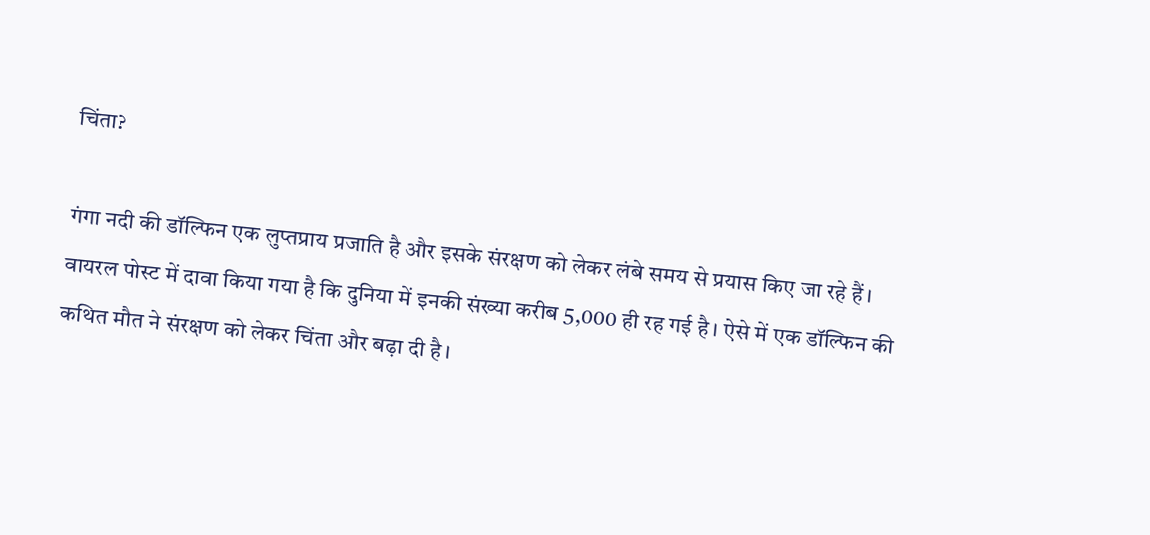चिंता?

गंगा नदी की डॉल्फिन एक लुप्तप्राय प्रजाति है और इसके संरक्षण को लेकर लंबे समय से प्रयास किए जा रहे हैं। वायरल पोस्ट में दावा किया गया है कि दुनिया में इनकी संख्या करीब 5,000 ही रह गई है। ऐसे में एक डॉल्फिन की कथित मौत ने संरक्षण को लेकर चिंता और बढ़ा दी है।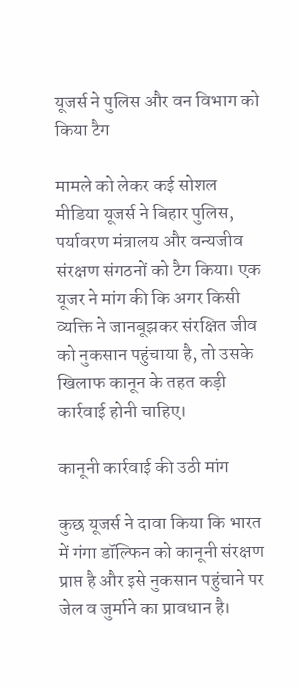यूजर्स ने पुलिस और वन विभाग को किया टैग

मामले को लेकर कई सोशल मीडिया यूजर्स ने बिहार पुलिस, पर्यावरण मंत्रालय और वन्यजीव संरक्षण संगठनों को टैग किया। एक यूजर ने मांग की कि अगर किसी व्यक्ति ने जानबूझकर संरक्षित जीव को नुकसान पहुंचाया है, तो उसके खिलाफ कानून के तहत कड़ी कार्रवाई होनी चाहिए।

कानूनी कार्रवाई की उठी मांग

कुछ यूजर्स ने दावा किया कि भारत में गंगा डॉल्फिन को कानूनी संरक्षण प्राप्त है और इसे नुकसान पहुंचाने पर जेल व जुर्माने का प्रावधान है।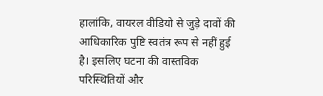हालांकि, वायरल वीडियो से जुड़े दावों की आधिकारिक पुष्टि स्वतंत्र रूप से नहीं हुई है। इसलिए घटना की वास्तविक परिस्थितियों और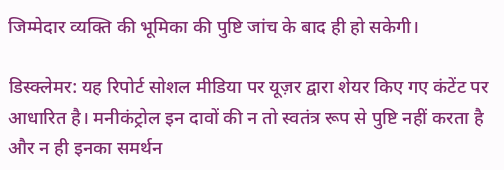जिम्मेदार व्यक्ति की भूमिका की पुष्टि जांच के बाद ही हो सकेगी।

डिस्क्लेमर: यह रिपोर्ट सोशल मीडिया पर यूज़र द्वारा शेयर किए गए कंटेंट पर आधारित है। मनीकंट्रोल इन दावों की न तो स्वतंत्र रूप से पुष्टि नहीं करता है और न ही इनका समर्थन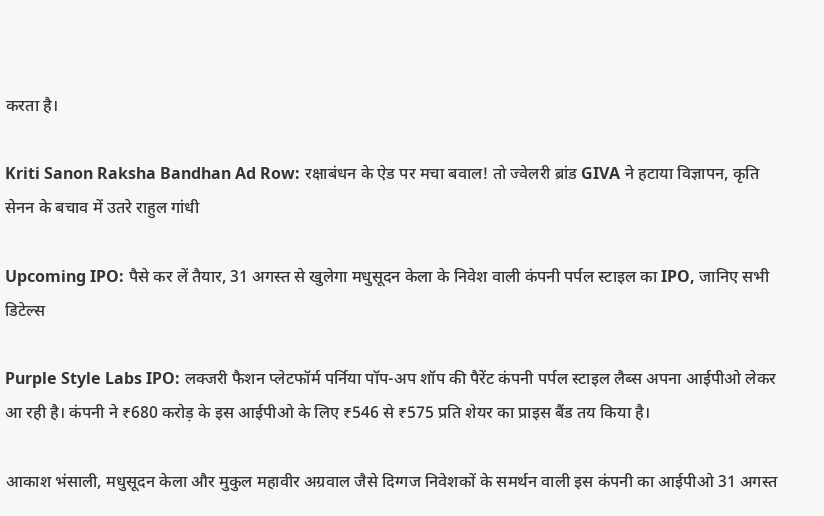करता है।

Kriti Sanon Raksha Bandhan Ad Row: रक्षाबंधन के ऐड पर मचा बवाल! तो ज्वेलरी ब्रांड GIVA ने हटाया विज्ञापन, कृति सेनन के बचाव में उतरे राहुल गांधी

Upcoming IPO: पैसे कर लें तैयार, 31 अगस्त से खुलेगा मधुसूदन केला के निवेश वाली कंपनी पर्पल स्टाइल का IPO, जानिए सभी डिटेल्स

Purple Style Labs IPO: लक्जरी फैशन प्लेटफॉर्म पर्निया पॉप-अप शॉप की पैरेंट कंपनी पर्पल स्टाइल लैब्स अपना आईपीओ लेकर आ रही है। कंपनी ने ₹680 करोड़ के इस आईपीओ के लिए ₹546 से ₹575 प्रति शेयर का प्राइस बैंड तय किया है।

आकाश भंसाली, मधुसूदन केला और मुकुल महावीर अग्रवाल जैसे दिग्गज निवेशकों के समर्थन वाली इस कंपनी का आईपीओ 31 अगस्त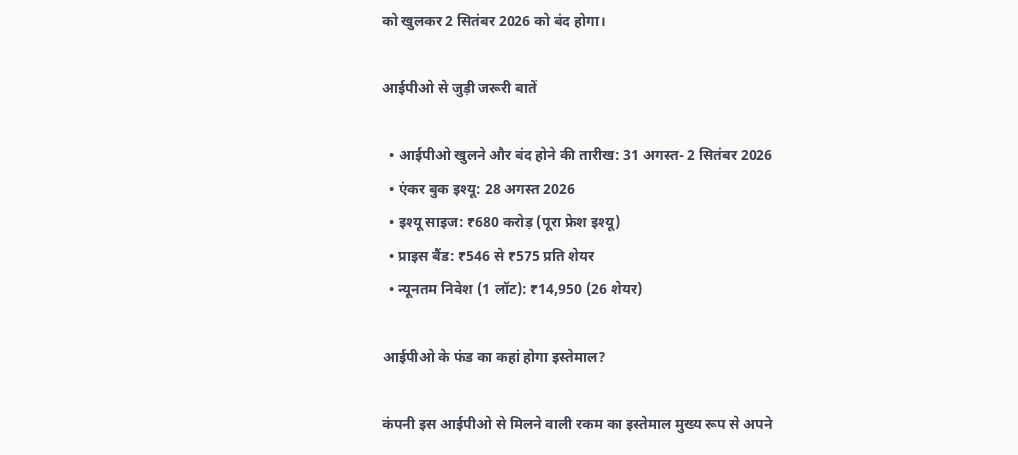को खुलकर 2 सितंबर 2026 को बंद होगा।

आईपीओ से जुड़ी जरूरी बातें

  • आईपीओ खुलने और बंद होने की तारीख: 31 अगस्त- 2 सितंबर 2026
  • एंकर बुक इश्यू: 28 अगस्त 2026
  • इश्यू साइज: ₹680 करोड़ (पूरा फ्रेश इश्यू)
  • प्राइस बैंड: ₹546 से ₹575 प्रति शेयर
  • न्यूनतम निवेश (1 लॉट): ₹14,950 (26 शेयर)

आईपीओ के फंड का कहां होगा इस्तेमाल?

कंपनी इस आईपीओ से मिलने वाली रकम का इस्तेमाल मुख्य रूप से अपने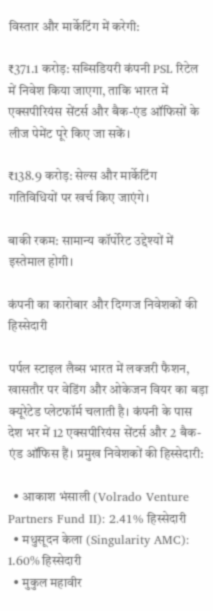विस्तार और मार्केटिंग में करेगी:

₹371.1 करोड़: सब्सिडियरी कंपनी PSL रिटेल में निवेश किया जाएगा, ताकि भारत में एक्सपीरियंस सेंटर्स और बैक-एंड ऑफिसों के लीज पेमेंट पूरे किए जा सकें।

₹138.9 करोड़: सेल्स और मार्केटिंग गतिविधियों पर खर्च किए जाएंगे।

बाकी रकम: सामान्य कॉर्पोरेट उद्देश्यों में इस्तेमाल होगी।

कंपनी का कारोबार और दिग्गज निवेशकों की हिस्सेदारी

पर्पल स्टाइल लैब्स भारत में लक्जरी फैशन, खासतौर पर वेडिंग और ओकेजन वियर का बड़ा क्यूरेटेड प्लेटफॉर्म चलाती है। कंपनी के पास देश भर में 12 एक्सपीरियंस सेंटर्स और 2 बैक-एंड ऑफिस हैं। प्रमुख निवेशकों की हिस्सेदारी:

  • आकाश भंसाली (Volrado Venture Partners Fund II): 2.41% हिस्सेदारी
  • मधुसूदन केला (Singularity AMC): 1.60% हिस्सेदारी
  • मुकुल महावीर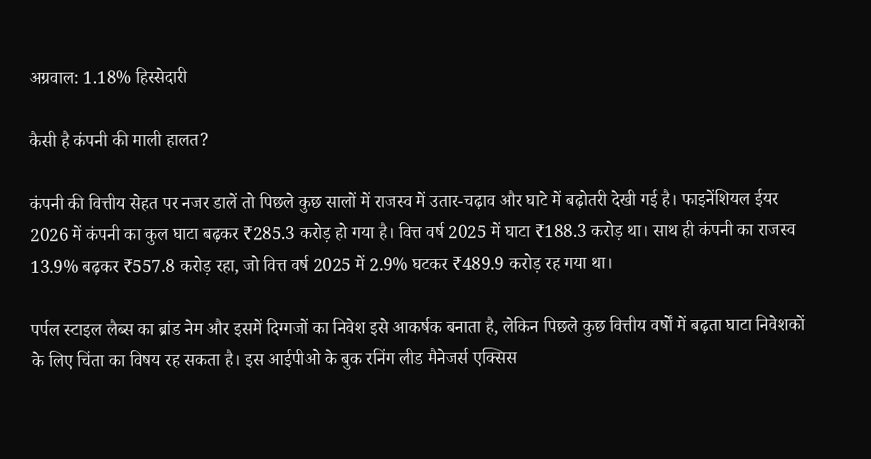अग्रवाल: 1.18% हिस्सेदारी

कैसी है कंपनी की माली हालत?

कंपनी की वित्तीय सेहत पर नजर डालें तो पिछले कुछ सालों में राजस्व में उतार-चढ़ाव और घाटे में बढ़ोतरी देखी गई है। फाइनेंशियल ईयर 2026 में कंपनी का कुल घाटा बढ़कर ₹285.3 करोड़ हो गया है। वित्त वर्ष 2025 में घाटा ₹188.3 करोड़ था। साथ ही कंपनी का राजस्व 13.9% बढ़कर ₹557.8 करोड़ रहा, जो वित्त वर्ष 2025 में 2.9% घटकर ₹489.9 करोड़ रह गया था।

पर्पल स्टाइल लैब्स का ब्रांड नेम और इसमें दिग्गजों का निवेश इसे आकर्षक बनाता है, लेकिन पिछले कुछ वित्तीय वर्षों में बढ़ता घाटा निवेशकों के लिए चिंता का विषय रह सकता है। इस आईपीओ के बुक रनिंग लीड मैनेजर्स एक्सिस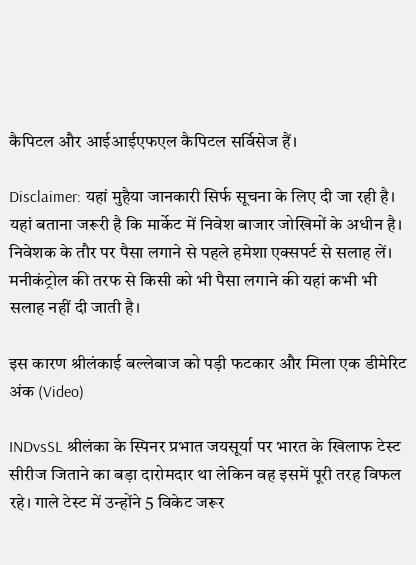कैपिटल और आईआईएफएल कैपिटल सर्विसेज हैं।

Disclaimer: यहां मुहैया जानकारी सिर्फ सूचना के लिए दी जा रही है। यहां बताना जरूरी है कि मार्केट में निवेश बाजार जोखिमों के अधीन है। निवेशक के तौर पर पैसा लगाने से पहले हमेशा एक्सपर्ट से सलाह लें। मनीकंट्रोल की तरफ से किसी को भी पैसा लगाने की यहां कभी भी सलाह नहीं दी जाती है।

इस कारण श्रीलंकाई बल्लेबाज को पड़ी फटकार और मिला एक डीमेरिट अंक (Video)

INDvsSL श्रीलंका के स्पिनर प्रभात जयसूर्या पर भारत के खिलाफ टेस्ट सीरीज जिताने का बड़ा दारोमदार था लेकिन वह इसमें पूरी तरह विफल रहे। गाले टेस्ट में उन्होंने 5 विकेट जरूर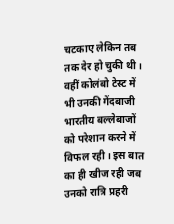चटकाए लेकिन तब तक देर हो चुकी थी। वहीं कोलंबो टेस्ट में भी उनकी गेंदबाजी भारतीय बल्लेबाजों को परेशान करने में विफल रही। इस बात का ही खीज रही जब उनको रात्रि प्रहरी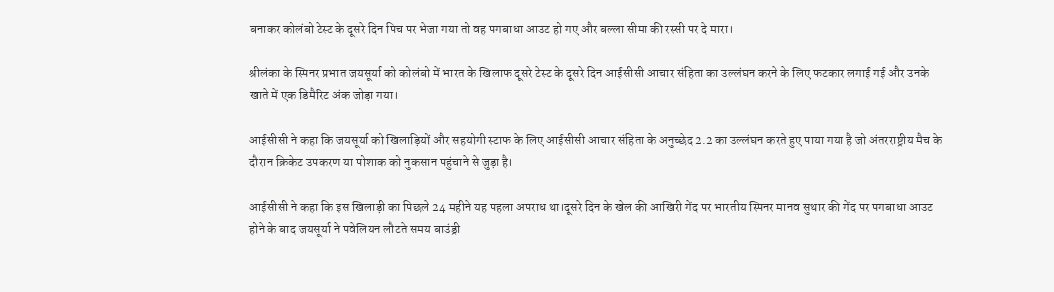बनाकर कोलंबो टेस्ट के दूसरे दिन पिच पर भेजा गया तो वह पगबाधा आउट हो गए और बल्ला सीमा की रस्सी पर दे मारा।

श्रीलंका के स्पिनर प्रभात जयसूर्या को कोलंबो में भारत के खिलाफ दूसरे टेस्ट के दूसरे दिन आईसीसी आचार संहिता का उल्लंघन करने के लिए फटकार लगाई गई और उनके खाते में एक डिमैरिट अंक जोड़ा गया।

आईसीसी ने कहा कि जयसूर्या को खिलाड़ियों और सहयोगी स्टाफ के लिए आईसीसी आचार संहिता के अनुच्छेद 2.2 का उल्लंघन करते हुए पाया गया है जो अंतरराष्ट्रीय मैच के दौरान क्रिकेट उपकरण या पोशाक को नुकसान पहुंचाने से जुड़ा है।

आईसीसी ने कहा कि इस खिलाड़ी का पिछले 24 महीने यह पहला अपराध था।दूसरे दिन के खेल की आखिरी गेंद पर भारतीय स्पिनर मानव सुथार की गेंद पर पगबाधा आउट होने के बाद जयसूर्या ने पवेलियन लौटते समय बाउंड्री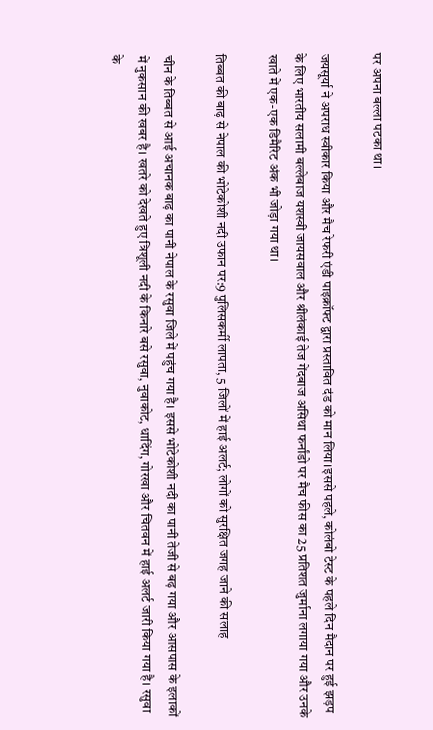पर अपना बल्ला पटका था।

जयसूर्या ने अपराध स्वीकार किया और मैच रेफरी एंडी पाइक्रॉफ्ट द्वारा प्रस्तावित दंड को मान लिया।इससे पहले, कोलंबो टेस्ट के पहले दिन मैदान पर हुई झड़प के लिए भारतीय सलामी बल्लेबाज यशस्वी जायसवाल और श्रीलंकाई तेज गेंदबाज असिथा फर्नांडो पर मैच फीस का 25 प्रतिशत जुर्माना लगाया गया और उनके खाते में एक-एक डिमैरिट अंक भी जोड़ा गया था।

तिब्बत की बाढ़ से नेपाल की भोटेकोशी नदी उफान पर:9 पुलिसकर्मी लापता, 5 जिलों में हाई अलर्ट; लोगों को सुरक्षित जगह जाने की सलाह

चीन के तिब्बत से आई अचानक बाढ़ का पानी नेपाल के रसुवा जिले में पहुंच गया है। इससे भोटेकोशी नदी का पानी तेजी से बढ़ गया और आसपास के इलाकों में नुकसान की खबर है। खतरे को देखते हुए त्रिशूली नदी के किनारे बसे रसुवा, नुवाकोट, धादिंग, गोरखा और चितवन में हाई अलर्ट जारी किया गया है। रसुवा के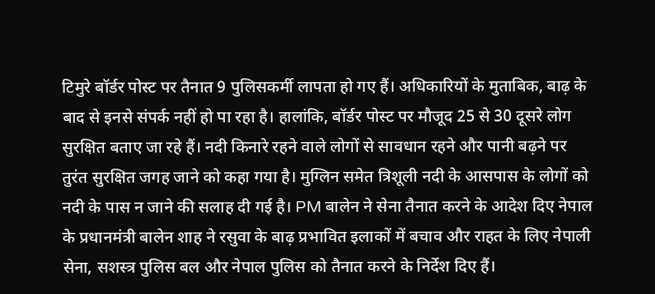टिमुरे बॉर्डर पोस्ट पर तैनात 9 पुलिसकर्मी लापता हो गए हैं। अधिकारियों के मुताबिक, बाढ़ के बाद से इनसे संपर्क नहीं हो पा रहा है। हालांकि, बॉर्डर पोस्ट पर मौजूद 25 से 30 दूसरे लोग सुरक्षित बताए जा रहे हैं। नदी किनारे रहने वाले लोगों से सावधान रहने और पानी बढ़ने पर तुरंत सुरक्षित जगह जाने को कहा गया है। मुग्लिन समेत त्रिशूली नदी के आसपास के लोगों को नदी के पास न जाने की सलाह दी गई है। PM बालेन ने सेना तैनात करने के आदेश दिए नेपाल के प्रधानमंत्री बालेन शाह ने रसुवा के बाढ़ प्रभावित इलाकों में बचाव और राहत के लिए नेपाली सेना, सशस्त्र पुलिस बल और नेपाल पुलिस को तैनात करने के निर्देश दिए हैं।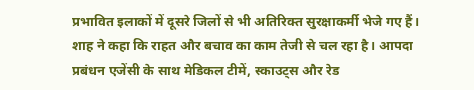प्रभावित इलाकों में दूसरे जिलों से भी अतिरिक्त सुरक्षाकर्मी भेजे गए हैं। शाह ने कहा कि राहत और बचाव का काम तेजी से चल रहा है। आपदा प्रबंधन एजेंसी के साथ मेडिकल टीमें, स्काउट्स और रेड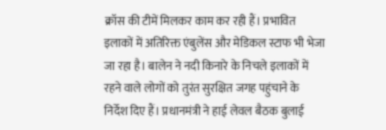क्रॉस की टीमें मिलकर काम कर रही हैं। प्रभावित इलाकों में अतिरिक्त एंबुलेंस और मेडिकल स्टाफ भी भेजा जा रहा है। बालेन ने नदी किनारे के निचले इलाकों में रहने वाले लोगों को तुरंत सुरक्षित जगह पहुंचाने के निर्देश दिए हैं। प्रधानमंत्री ने हाई लेवल बैठक बुलाई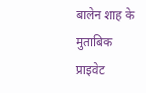बालेन शाह के मुताबिक प्राइवेट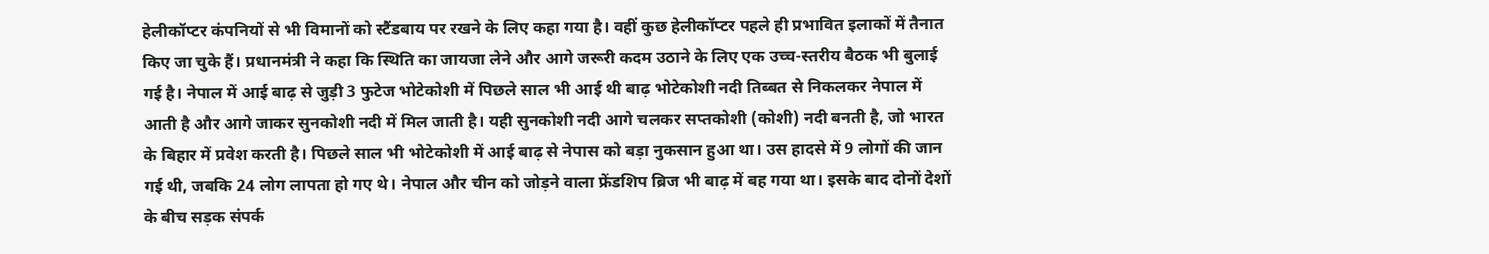हेलीकॉप्टर कंपनियों से भी विमानों को स्टैंडबाय पर रखने के लिए कहा गया है। वहीं कुछ हेलीकॉप्टर पहले ही प्रभावित इलाकों में तैनात किए जा चुके हैं। प्रधानमंत्री ने कहा कि स्थिति का जायजा लेने और आगे जरूरी कदम उठाने के लिए एक उच्च-स्तरीय बैठक भी बुलाई गई है। नेपाल में आई बाढ़ से जुड़ी 3 फुटेज भोटेकोशी में पिछले साल भी आई थी बाढ़ भोटेकोशी नदी तिब्बत से निकलकर नेपाल में आती है और आगे जाकर सुनकोशी नदी में मिल जाती है। यही सुनकोशी नदी आगे चलकर सप्तकोशी (कोशी) नदी बनती है, जो भारत के बिहार में प्रवेश करती है। पिछले साल भी भोटेकोशी में आई बाढ़ से नेपास को बड़ा नुकसान हुआ था। उस हादसे में 9 लोगों की जान गई थी, जबकि 24 लोग लापता हो गए थे। नेपाल और चीन को जोड़ने वाला फ्रेंडशिप ब्रिज भी बाढ़ में बह गया था। इसके बाद दोनों देशों के बीच सड़क संपर्क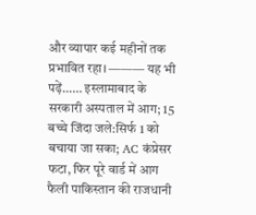और व्यापार कई महीनों तक प्रभावित रहा। ——— यह भी पढ़ें…… इस्लामाबाद के सरकारी अस्पताल में आग; 15 बच्चे जिंदा जले:सिर्फ 1 को बचाया जा सका; AC कंप्रेसर फटा, फिर पूरे वार्ड में आग फैली पाकिस्तान की राजधानी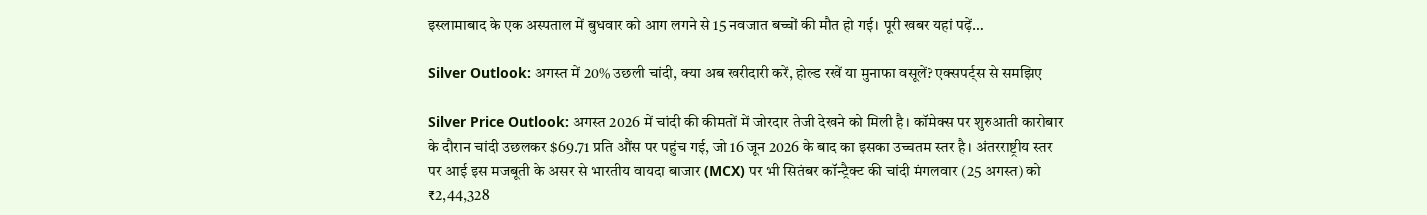इस्लामाबाद के एक अस्पताल में बुधवार को आग लगने से 15 नवजात बच्चों की मौत हो गई। पूरी खबर यहां पढ़ें…

Silver Outlook: अगस्त में 20% उछली चांदी, क्या अब खरीदारी करें, होल्ड रखें या मुनाफा वसूलें? एक्सपर्ट्स से समझिए

Silver Price Outlook: अगस्त 2026 में चांदी की कीमतों में जोरदार तेजी देखने को मिली है। कॉमेक्स पर शुरुआती कारोबार के दौरान चांदी उछलकर $69.71 प्रति औंस पर पहुंच गई, जो 16 जून 2026 के बाद का इसका उच्चतम स्तर है। अंतरराष्ट्रीय स्तर पर आई इस मजबूती के असर से भारतीय वायदा बाजार (MCX) पर भी सितंबर कॉन्ट्रैक्ट की चांदी मंगलवार (25 अगस्त) को ₹2,44,328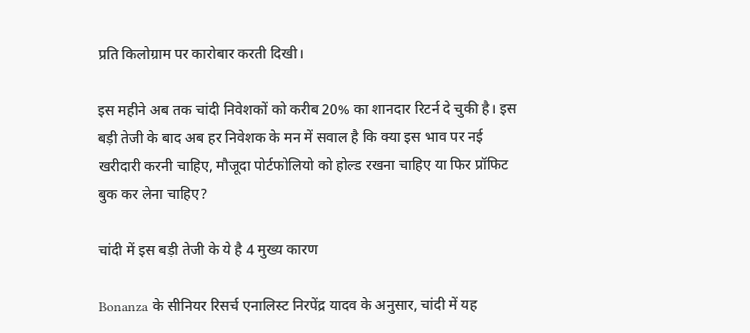प्रति किलोग्राम पर कारोबार करती दिखी।

इस महीने अब तक चांदी निवेशकों को करीब 20% का शानदार रिटर्न दे चुकी है। इस बड़ी तेजी के बाद अब हर निवेशक के मन में सवाल है कि क्या इस भाव पर नई खरीदारी करनी चाहिए, मौजूदा पोर्टफोलियो को होल्ड रखना चाहिए या फिर प्रॉफिट बुक कर लेना चाहिए?

चांदी में इस बड़ी तेजी के ये है 4 मुख्य कारण

Bonanza के सीनियर रिसर्च एनालिस्ट निरपेंद्र यादव के अनुसार, चांदी में यह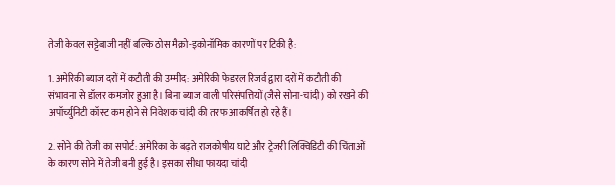तेजी केवल सट्टेबाजी नहीं बल्कि ठोस मैक्रो-इकोनॉमिक कारणों पर टिकी है:

1. अमेरिकी ब्याज दरों में कटौती की उम्मीद: अमेरिकी फेडरल रिजर्व द्वारा दरों में कटौती की संभावना से डॉलर कमजोर हुआ है। बिना ब्याज वाली परिसंपत्तियों (जैसे सोना-चांदी) को रखने की अपॉर्च्युनिटी कॉस्ट कम होने से निवेशक चांदी की तरफ आकर्षित हो रहे हैं।

2. सोने की तेजी का सपोर्ट: अमेरिका के बढ़ते राजकोषीय घाटे और ट्रेजरी लिक्विडिटी की चिंताओं के कारण सोने में तेजी बनी हुई है। इसका सीधा फायदा चांदी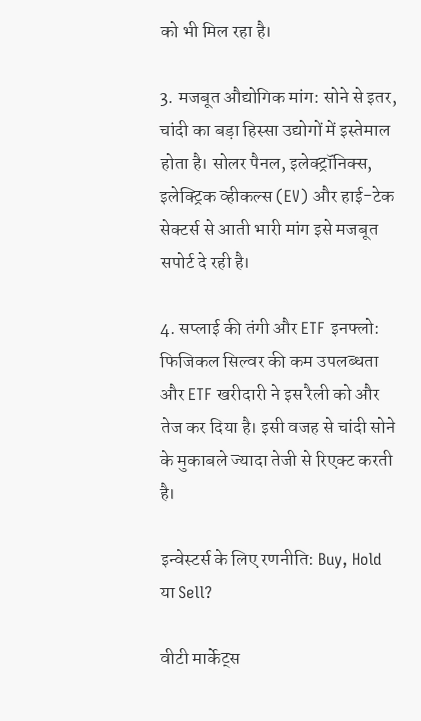को भी मिल रहा है।

3. मजबूत औद्योगिक मांग: सोने से इतर, चांदी का बड़ा हिस्सा उद्योगों में इस्तेमाल होता है। सोलर पैनल, इलेक्ट्रॉनिक्स, इलेक्ट्रिक व्हीकल्स (EV) और हाई-टेक सेक्टर्स से आती भारी मांग इसे मजबूत सपोर्ट दे रही है।

4. सप्लाई की तंगी और ETF इनफ्लो: फिजिकल सिल्वर की कम उपलब्धता और ETF खरीदारी ने इस रैली को और तेज कर दिया है। इसी वजह से चांदी सोने के मुकाबले ज्यादा तेजी से रिएक्ट करती है।

इन्वेस्टर्स के लिए रणनीति: Buy, Hold या Sell?

वीटी मार्केट्स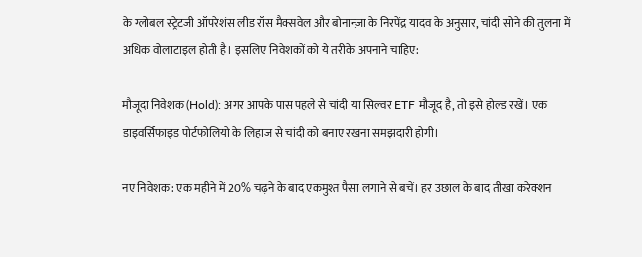के ग्लोबल स्ट्रेटजी ऑपरेशंस लीड रॉस मैक्सवेल और बोनान्ज़ा के निरपेंद्र यादव के अनुसार, चांदी सोने की तुलना में अधिक वोलाटाइल होती है। इसलिए निवेशकों को ये तरीके अपनाने चाहिए:

मौजूदा निवेशक (Hold): अगर आपके पास पहले से चांदी या सिल्वर ETF मौजूद है, तो इसे होल्ड रखें। एक डाइवर्सिफाइड पोर्टफोलियो के लिहाज से चांदी को बनाए रखना समझदारी होगी।

नए निवेशक: एक महीने में 20% चढ़ने के बाद एकमुश्त पैसा लगाने से बचें। हर उछाल के बाद तीखा करेक्शन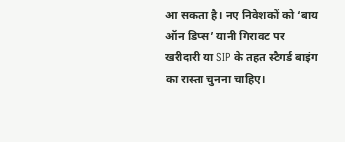आ सकता है। नए निवेशकों को ‘बाय ऑन डिप्स’ यानी गिरावट पर खरीदारी या SIP के तहत स्टैगर्ड बाइंग का रास्ता चुनना चाहिए।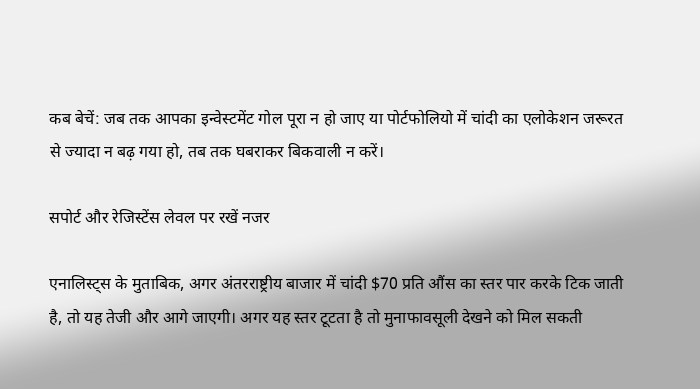कब बेचें: जब तक आपका इन्वेस्टमेंट गोल पूरा न हो जाए या पोर्टफोलियो में चांदी का एलोकेशन जरूरत से ज्यादा न बढ़ गया हो, तब तक घबराकर बिकवाली न करें।

सपोर्ट और रेजिस्टेंस लेवल पर रखें नजर

एनालिस्ट्स के मुताबिक, अगर अंतरराष्ट्रीय बाजार में चांदी $70 प्रति औंस का स्तर पार करके टिक जाती है, तो यह तेजी और आगे जाएगी। अगर यह स्तर टूटता है तो मुनाफावसूली देखने को मिल सकती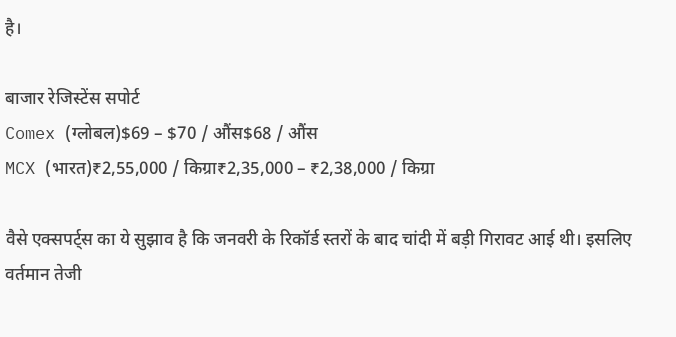है।

बाजार रेजिस्टेंस सपोर्ट
Comex (ग्लोबल)$69 – $70 / औंस$68 / औंस
MCX (भारत)₹2,55,000 / किग्रा₹2,35,000 – ₹2,38,000 / किग्रा

वैसे एक्सपर्ट्स का ये सुझाव है कि जनवरी के रिकॉर्ड स्तरों के बाद चांदी में बड़ी गिरावट आई थी। इसलिए वर्तमान तेजी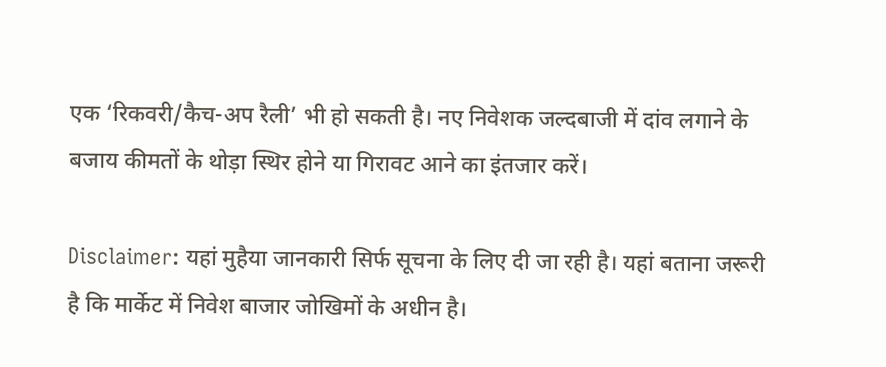एक ‘रिकवरी/कैच-अप रैली’ भी हो सकती है। नए निवेशक जल्दबाजी में दांव लगाने के बजाय कीमतों के थोड़ा स्थिर होने या गिरावट आने का इंतजार करें।

Disclaimer: यहां मुहैया जानकारी सिर्फ सूचना के लिए दी जा रही है। यहां बताना जरूरी है कि मार्केट में निवेश बाजार जोखिमों के अधीन है।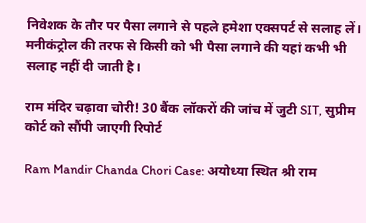निवेशक के तौर पर पैसा लगाने से पहले हमेशा एक्सपर्ट से सलाह लें। मनीकंट्रोल की तरफ से किसी को भी पैसा लगाने की यहां कभी भी सलाह नहीं दी जाती है।

राम मंदिर चढ़ावा चोरी! 30 बैंक लॉकरों की जांच में जुटी SIT, सुप्रीम कोर्ट को सौंपी जाएगी रिपोर्ट

Ram Mandir Chanda Chori Case: अयोध्या स्थित श्री राम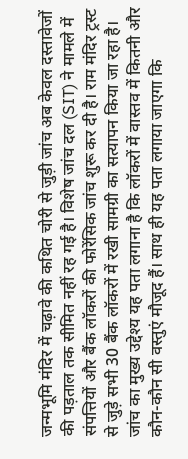जन्मभूमि मंदिर में चढ़ावे की कथित चोरी से जुड़ी जांच अब केवल दस्तावेजों की पड़ताल तक सीमित नहीं रह गई है। विशेष जांच दल (SIT) ने मामले में संपत्तियों और बैंक लॉकरों की फोरेंसिक जांच शुरू कर दी है। राम मंदिर ट्रस्ट से जुड़े सभी 30 बैंक लॉकरों में रखी सामग्री का सत्यापन किया जा रहा है। जांच का मुख्य उद्देश्य यह पता लगाना है कि लॉकरों में वास्तव में कितनी और कौन-कौन सी वस्तुएं मौजूद हैं। साथ ही यह पता लगाया जाएगा कि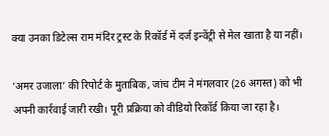क्या उनका डिटेल्स राम मंदिर ट्रस्ट के रिकॉर्ड में दर्ज इन्वेंट्री से मेल खाता है या नहीं।

‘अमर उजाला’ की रिपोर्ट के मुताबिक, जांच टीम ने मंगलवार (26 अगस्त) को भी अपनी कार्रवाई जारी रखी। पूरी प्रक्रिया को वीडियो रिकॉर्ड किया जा रहा है।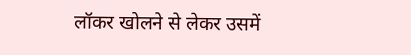लॉकर खोलने से लेकर उसमें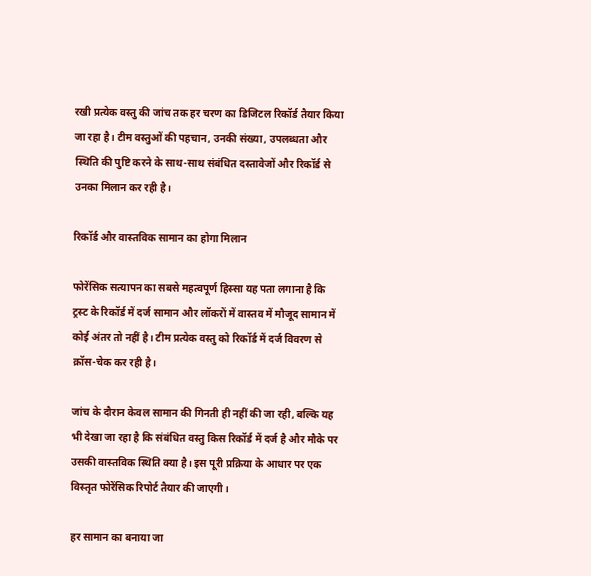रखी प्रत्येक वस्तु की जांच तक हर चरण का डिजिटल रिकॉर्ड तैयार किया जा रहा है। टीम वस्तुओं की पहचान, उनकी संख्या, उपलब्धता और स्थिति की पुष्टि करने के साथ-साथ संबंधित दस्तावेजों और रिकॉर्ड से उनका मिलान कर रही है।

रिकॉर्ड और वास्तविक सामान का होगा मिलान

फोरेंसिक सत्यापन का सबसे महत्वपूर्ण हिस्सा यह पता लगाना है कि ट्रस्ट के रिकॉर्ड में दर्ज सामान और लॉकरों में वास्तव में मौजूद सामान में कोई अंतर तो नहीं है। टीम प्रत्येक वस्तु को रिकॉर्ड में दर्ज विवरण से क्रॉस-चेक कर रही है।

जांच के दौरान केवल सामान की गिनती ही नहीं की जा रही, बल्कि यह भी देखा जा रहा है कि संबंधित वस्तु किस रिकॉर्ड में दर्ज है और मौके पर उसकी वास्तविक स्थिति क्या है। इस पूरी प्रक्रिया के आधार पर एक विस्तृत फोरेंसिक रिपोर्ट तैयार की जाएगी।

हर सामान का बनाया जा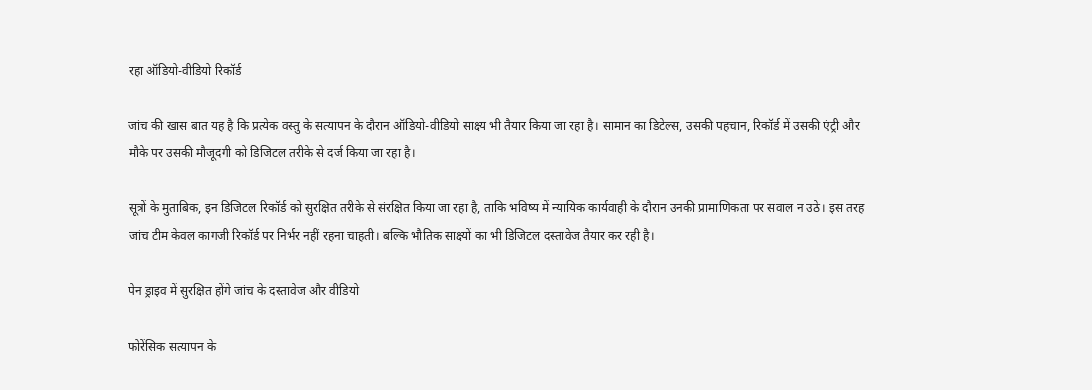रहा ऑडियो-वीडियो रिकॉर्ड

जांच की खास बात यह है कि प्रत्येक वस्तु के सत्यापन के दौरान ऑडियो-वीडियो साक्ष्य भी तैयार किया जा रहा है। सामान का डिटेल्स, उसकी पहचान, रिकॉर्ड में उसकी एंट्री और मौके पर उसकी मौजूदगी को डिजिटल तरीके से दर्ज किया जा रहा है।

सूत्रों के मुताबिक, इन डिजिटल रिकॉर्ड को सुरक्षित तरीके से संरक्षित किया जा रहा है, ताकि भविष्य में न्यायिक कार्यवाही के दौरान उनकी प्रामाणिकता पर सवाल न उठे। इस तरह जांच टीम केवल कागजी रिकॉर्ड पर निर्भर नहीं रहना चाहती। बल्कि भौतिक साक्ष्यों का भी डिजिटल दस्तावेज तैयार कर रही है।

पेन ड्राइव में सुरक्षित होंगे जांच के दस्तावेज और वीडियो

फोरेंसिक सत्यापन के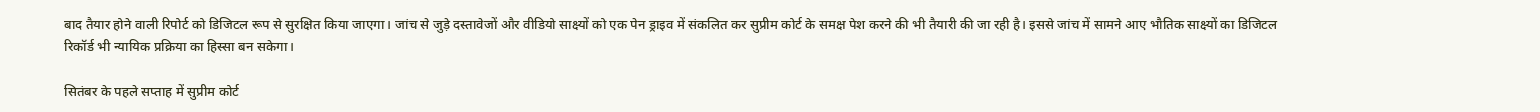बाद तैयार होने वाली रिपोर्ट को डिजिटल रूप से सुरक्षित किया जाएगा। जांच से जुड़े दस्तावेजों और वीडियो साक्ष्यों को एक पेन ड्राइव में संकलित कर सुप्रीम कोर्ट के समक्ष पेश करने की भी तैयारी की जा रही है। इससे जांच में सामने आए भौतिक साक्ष्यों का डिजिटल रिकॉर्ड भी न्यायिक प्रक्रिया का हिस्सा बन सकेगा।

सितंबर के पहले सप्ताह में सुप्रीम कोर्ट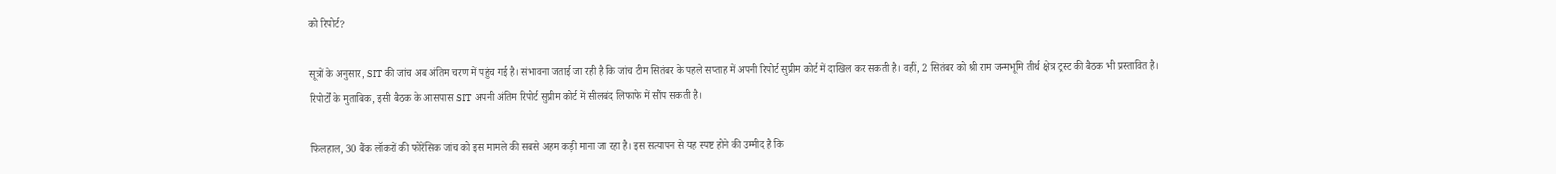को रिपोर्ट?

सूत्रों के अनुसार, SIT की जांच अब अंतिम चरण में पहुंच गई है। संभावना जताई जा रही है कि जांच टीम सितंबर के पहले सप्ताह में अपनी रिपोर्ट सुप्रीम कोर्ट में दाखिल कर सकती है। वहीं, 2 सितंबर को श्री राम जन्मभूमि तीर्थ क्षेत्र ट्रस्ट की बैठक भी प्रस्तावित है। रिपोर्टों के मुताबिक, इसी बैठक के आसपास SIT अपनी अंतिम रिपोर्ट सुप्रीम कोर्ट में सीलबंद लिफाफे में सौंप सकती है।

फिलहाल, 30 बैंक लॉकरों की फोरेंसिक जांच को इस मामले की सबसे अहम कड़ी माना जा रहा है। इस सत्यापन से यह स्पष्ट होने की उम्मीद है कि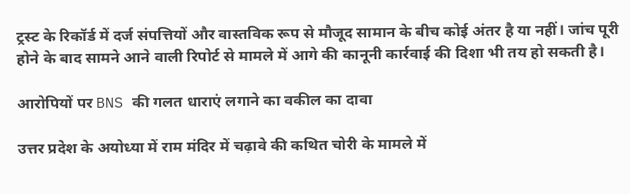ट्रस्ट के रिकॉर्ड में दर्ज संपत्तियों और वास्तविक रूप से मौजूद सामान के बीच कोई अंतर है या नहीं। जांच पूरी होने के बाद सामने आने वाली रिपोर्ट से मामले में आगे की कानूनी कार्रवाई की दिशा भी तय हो सकती है।

आरोपियों पर BNS की गलत धाराएं लगाने का वकील का दावा

उत्तर प्रदेश के अयोध्या में राम मंदिर में चढ़ावे की कथित चोरी के मामले में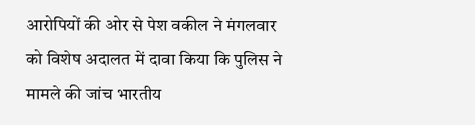आरोपियों की ओर से पेश वकील ने मंगलवार को विशेष अदालत में दावा किया कि पुलिस ने मामले की जांच भारतीय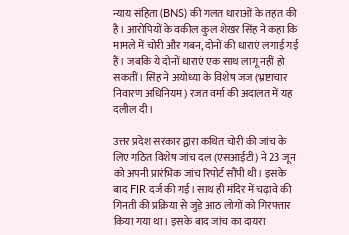न्याय संहिता (BNS) की गलत धाराओं के तहत की है। आरोपियों के वकील कुल शेखर सिंह ने कहा कि मामले में चोरी और गबन, दोनों की धाराएं लगाई गई हैं। जबकि ये दोनों धाराएं एक साथ लागू नहीं हो सकतीं। सिंह ने अयोध्या के विशेष जज (भ्रष्टाचार निवारण अधिनियम) रजत वर्मा की अदालत में यह दलील दी।

उत्तर प्रदेश सरकार द्वारा कथित चोरी की जांच के लिए गठित विशेष जांच दल (एसआईटी) ने 23 जून को अपनी प्रारंभिक जांच रिपोर्ट सौंपी थी। इसके बाद FIR दर्ज की गई। साथ ही मंदिर में चढ़ावे की गिनती की प्रक्रिया से जुड़े आठ लोगों को गिरफ्तार किया गया था। इसके बाद जांच का दायरा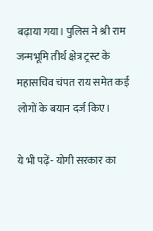बढ़ाया गया। पुलिस ने श्री राम जन्मभूमि तीर्थ क्षेत्र ट्रस्ट के महासचिव चंपत राय समेत कई लोगों के बयान दर्ज किए।

ये भी पढ़ें- योगी सरकार का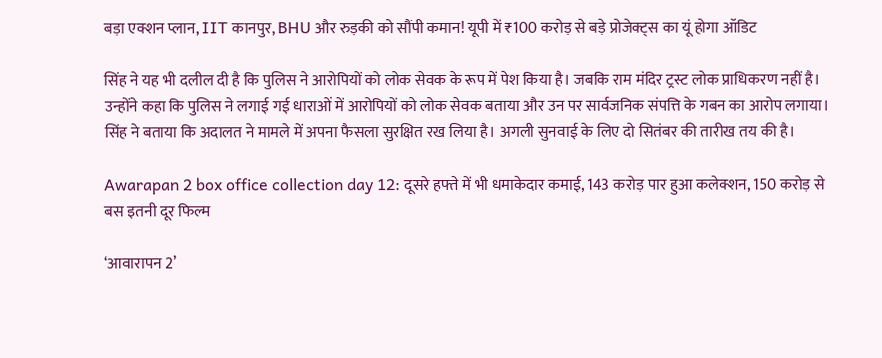बड़ा एक्शन प्लान, IIT कानपुर, BHU और रुड़की को सौंपी कमान! यूपी में ₹100 करोड़ से बड़े प्रोजेक्ट्स का यूं होगा ऑडिट

सिंह ने यह भी दलील दी है कि पुलिस ने आरोपियों को लोक सेवक के रूप में पेश किया है। जबकि राम मंदिर ट्रस्ट लोक प्राधिकरण नहीं है। उन्होंने कहा कि पुलिस ने लगाई गई धाराओं में आरोपियों को लोक सेवक बताया और उन पर सार्वजनिक संपत्ति के गबन का आरोप लगाया। सिंह ने बताया कि अदालत ने मामले में अपना फैसला सुरक्षित रख लिया है। अगली सुनवाई के लिए दो सितंबर की तारीख तय की है।

Awarapan 2 box office collection day 12: दूसरे हफ्ते में भी धमाकेदार कमाई, 143 करोड़ पार हुआ कलेक्शन, 150 करोड़ से बस इतनी दूर फिल्म

‘आवारापन 2’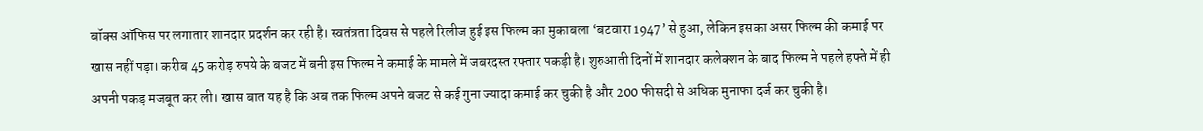बॉक्स ऑफिस पर लगातार शानदार प्रदर्शन कर रही है। स्वतंत्रता दिवस से पहले रिलीज हुई इस फिल्म का मुकाबला ‘बटवारा 1947’ से हुआ, लेकिन इसका असर फिल्म की कमाई पर खास नहीं पड़ा। करीब 45 करोड़ रुपये के बजट में बनी इस फिल्म ने कमाई के मामले में जबरदस्त रफ्तार पकड़ी है। शुरुआती दिनों में शानदार कलेक्शन के बाद फिल्म ने पहले हफ्ते में ही अपनी पकड़ मजबूत कर ली। खास बात यह है कि अब तक फिल्म अपने बजट से कई गुना ज्यादा कमाई कर चुकी है और 200 फीसदी से अधिक मुनाफा दर्ज कर चुकी है।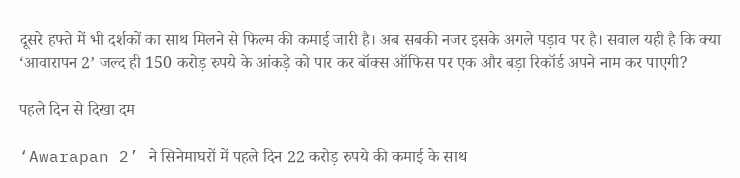दूसरे हफ्ते में भी दर्शकों का साथ मिलने से फिल्म की कमाई जारी है। अब सबकी नजर इसके अगले पड़ाव पर है। सवाल यही है कि क्या ‘आवारापन 2’ जल्द ही 150 करोड़ रुपये के आंकड़े को पार कर बॉक्स ऑफिस पर एक और बड़ा रिकॉर्ड अपने नाम कर पाएगी?

पहले दिन से दिखा दम

‘Awarapan 2’ ने सिनेमाघरों में पहले दिन 22 करोड़ रुपये की कमाई के साथ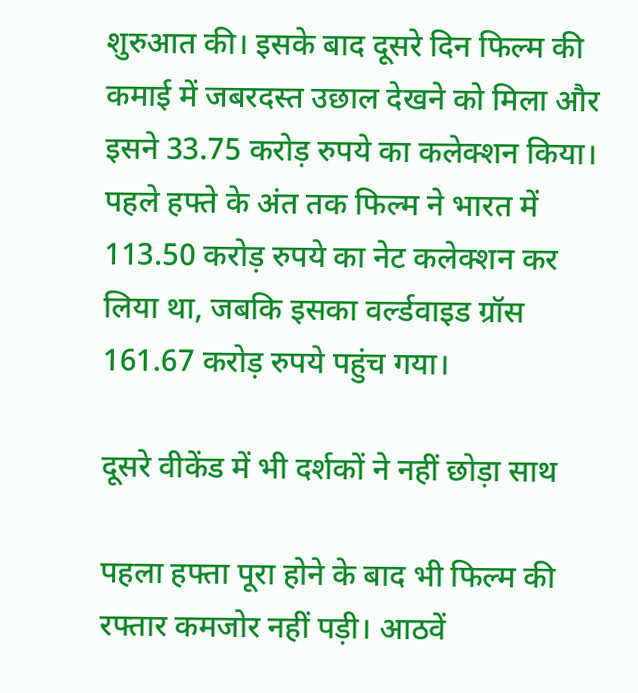शुरुआत की। इसके बाद दूसरे दिन फिल्म की कमाई में जबरदस्त उछाल देखने को मिला और इसने 33.75 करोड़ रुपये का कलेक्शन किया। पहले हफ्ते के अंत तक फिल्म ने भारत में 113.50 करोड़ रुपये का नेट कलेक्शन कर लिया था, जबकि इसका वर्ल्डवाइड ग्रॉस 161.67 करोड़ रुपये पहुंच गया।

दूसरे वीकेंड में भी दर्शकों ने नहीं छोड़ा साथ

पहला हफ्ता पूरा होने के बाद भी फिल्म की रफ्तार कमजोर नहीं पड़ी। आठवें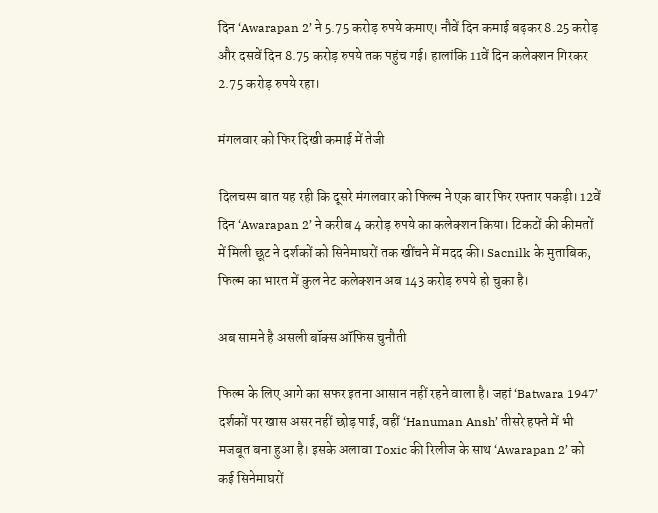दिन ‘Awarapan 2’ ने 5.75 करोड़ रुपये कमाए। नौवें दिन कमाई बढ़कर 8.25 करोड़ और दसवें दिन 8.75 करोड़ रुपये तक पहुंच गई। हालांकि 11वें दिन कलेक्शन गिरकर 2.75 करोड़ रुपये रहा।

मंगलवार को फिर दिखी कमाई में तेजी

दिलचस्प बात यह रही कि दूसरे मंगलवार को फिल्म ने एक बार फिर रफ्तार पकड़ी। 12वें दिन ‘Awarapan 2’ ने करीब 4 करोड़ रुपये का कलेक्शन किया। टिकटों की कीमतों में मिली छूट ने दर्शकों को सिनेमाघरों तक खींचने में मदद की। Sacnilk के मुताबिक, फिल्म का भारत में कुल नेट कलेक्शन अब 143 करोड़ रुपये हो चुका है।

अब सामने है असली बॉक्स ऑफिस चुनौती

फिल्म के लिए आगे का सफर इतना आसान नहीं रहने वाला है। जहां ‘Batwara 1947’ दर्शकों पर खास असर नहीं छोड़ पाई, वहीं ‘Hanuman Ansh’ तीसरे हफ्ते में भी मजबूत बना हुआ है। इसके अलावा Toxic की रिलीज के साथ ‘Awarapan 2’ को कई सिनेमाघरों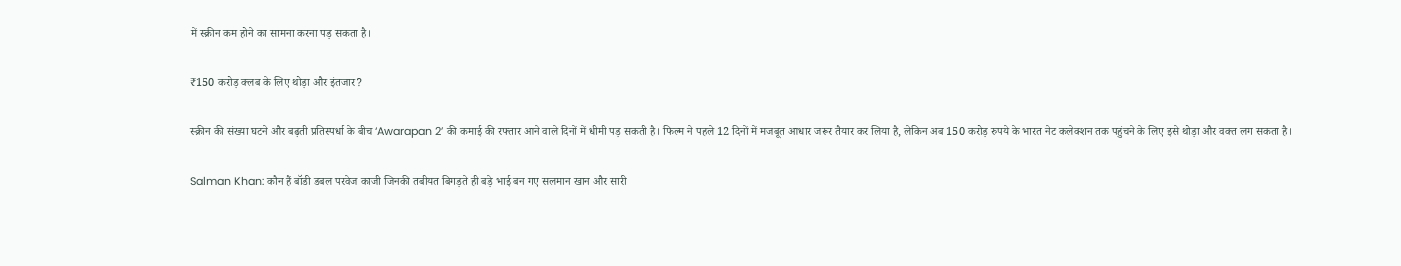में स्क्रीन कम होने का सामना करना पड़ सकता है।

₹150 करोड़ क्लब के लिए थोड़ा और इंतजार?

स्क्रीन की संख्या घटने और बढ़ती प्रतिस्पर्धा के बीच ‘Awarapan 2’ की कमाई की रफ्तार आने वाले दिनों में धीमी पड़ सकती है। फिल्म ने पहले 12 दिनों में मजबूत आधार जरूर तैयार कर लिया है, लेकिन अब 150 करोड़ रुपये के भारत नेट कलेक्शन तक पहुंचने के लिए इसे थोड़ा और वक्त लग सकता है।

Salman Khan: कौन हैं बॉडी डबल परवेज काजी जिनकी तबीयत बिगड़ते ही बड़े भाई बन गए सलमान खान और सारी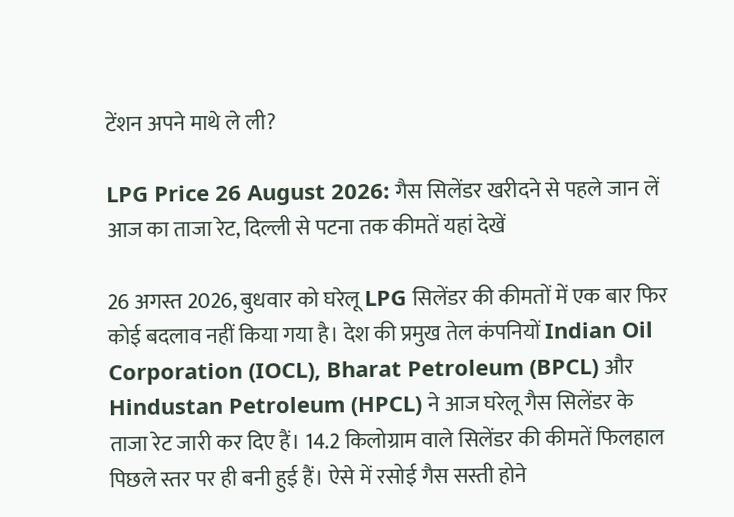टेंशन अपने माथे ले ली?

LPG Price 26 August 2026: गैस सिलेंडर खरीदने से पहले जान लें आज का ताजा रेट, दिल्ली से पटना तक कीमतें यहां देखें

26 अगस्त 2026, बुधवार को घरेलू LPG सिलेंडर की कीमतों में एक बार फिर कोई बदलाव नहीं किया गया है। देश की प्रमुख तेल कंपनियों Indian Oil Corporation (IOCL), Bharat Petroleum (BPCL) और Hindustan Petroleum (HPCL) ने आज घरेलू गैस सिलेंडर के ताजा रेट जारी कर दिए हैं। 14.2 किलोग्राम वाले सिलेंडर की कीमतें फिलहाल पिछले स्तर पर ही बनी हुई हैं। ऐसे में रसोई गैस सस्ती होने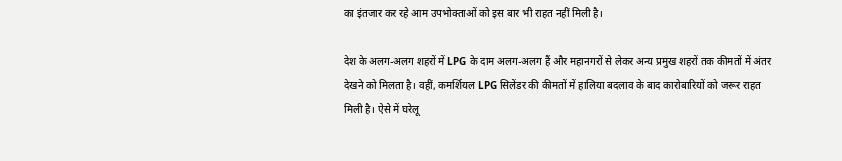का इंतजार कर रहे आम उपभोक्ताओं को इस बार भी राहत नहीं मिली है।

देश के अलग-अलग शहरों में LPG के दाम अलग-अलग हैं और महानगरों से लेकर अन्य प्रमुख शहरों तक कीमतों में अंतर देखने को मिलता है। वहीं, कमर्शियल LPG सिलेंडर की कीमतों में हालिया बदलाव के बाद कारोबारियों को जरूर राहत मिली है। ऐसे में घरेलू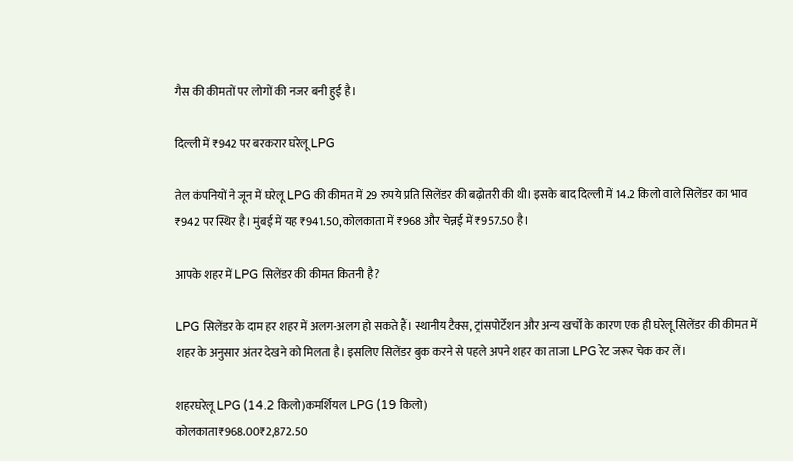गैस की कीमतों पर लोगों की नजर बनी हुई है।

दिल्ली में ₹942 पर बरकरार घरेलू LPG

तेल कंपनियों ने जून में घरेलू LPG की कीमत में 29 रुपये प्रति सिलेंडर की बढ़ोतरी की थी। इसके बाद दिल्ली में 14.2 किलो वाले सिलेंडर का भाव ₹942 पर स्थिर है। मुंबई में यह ₹941.50, कोलकाता में ₹968 और चेन्नई में ₹957.50 है।

आपके शहर में LPG सिलेंडर की कीमत कितनी है?

LPG सिलेंडर के दाम हर शहर में अलग-अलग हो सकते हैं। स्थानीय टैक्स, ट्रांसपोर्टेशन और अन्य खर्चों के कारण एक ही घरेलू सिलेंडर की कीमत में शहर के अनुसार अंतर देखने को मिलता है। इसलिए सिलेंडर बुक करने से पहले अपने शहर का ताजा LPG रेट जरूर चेक कर लें।

शहरघरेलू LPG (14.2 किलो)कमर्शियल LPG (19 किलो)
कोलकाता₹968.00₹2,872.50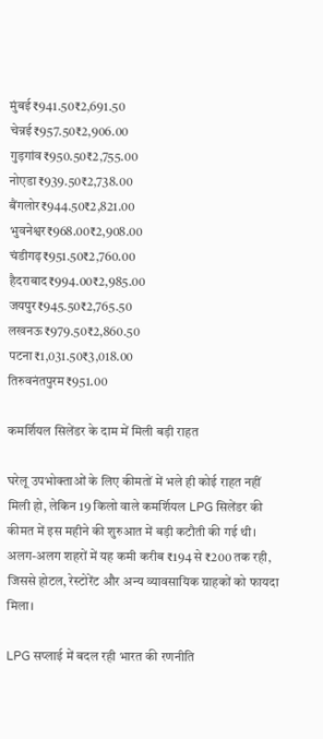मुंबई₹941.50₹2,691.50
चेन्नई₹957.50₹2,906.00
गुड़गांव₹950.50₹2,755.00
नोएडा₹939.50₹2,738.00
बैंगलोर₹944.50₹2,821.00
भुवनेश्वर₹968.00₹2,908.00
चंडीगढ़₹951.50₹2,760.00
हैदराबाद₹994.00₹2,985.00
जयपुर₹945.50₹2,765.50
लखनऊ₹979.50₹2,860.50
पटना₹1,031.50₹3,018.00
तिरुवनंतपुरम₹951.00

कमर्शियल सिलेंडर के दाम में मिली बड़ी राहत

घरेलू उपभोक्ताओं के लिए कीमतों में भले ही कोई राहत नहीं मिली हो, लेकिन 19 किलो वाले कमर्शियल LPG सिलेंडर की कीमत में इस महीने की शुरुआत में बड़ी कटौती की गई थी। अलग-अलग शहरों में यह कमी करीब ₹194 से ₹200 तक रही, जिससे होटल, रेस्टोरेंट और अन्य व्यावसायिक ग्राहकों को फायदा मिला।

LPG सप्लाई में बदल रही भारत की रणनीति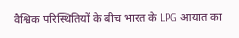वैश्विक परिस्थितियों के बीच भारत के LPG आयात का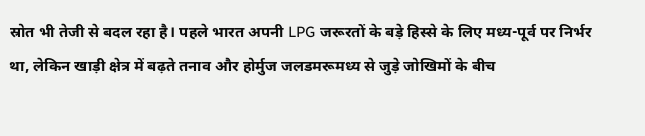स्रोत भी तेजी से बदल रहा है। पहले भारत अपनी LPG जरूरतों के बड़े हिस्से के लिए मध्य-पूर्व पर निर्भर था, लेकिन खाड़ी क्षेत्र में बढ़ते तनाव और होर्मुज जलडमरूमध्य से जुड़े जोखिमों के बीच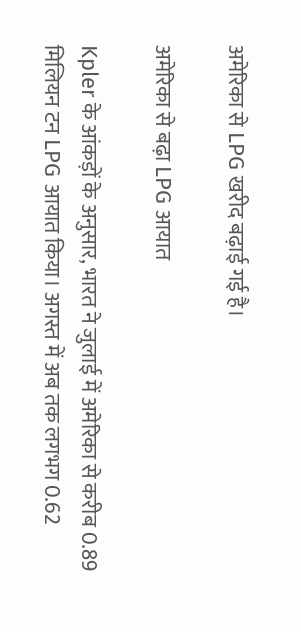अमेरिका से LPG खरीद बढ़ाई गई है।

अमेरिका से बढ़ा LPG आयात

Kpler के आंकड़ों के अनुसार, भारत ने जुलाई में अमेरिका से करीब 0.89 मिलियन टन LPG आयात किया। अगस्त में अब तक लगभग 0.62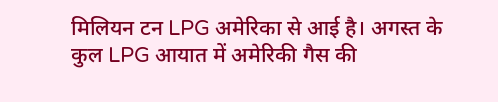मिलियन टन LPG अमेरिका से आई है। अगस्त के कुल LPG आयात में अमेरिकी गैस की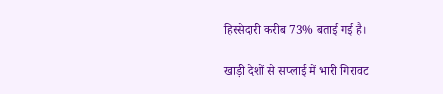हिस्सेदारी करीब 73% बताई गई है।

खाड़ी देशों से सप्लाई में भारी गिरावट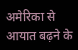अमेरिका से आयात बढ़ने के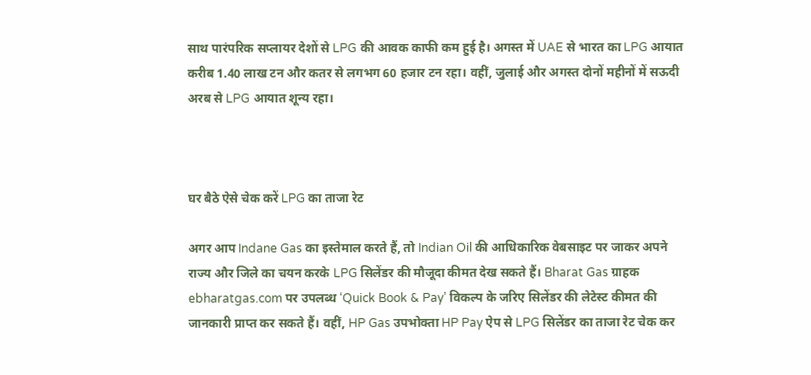साथ पारंपरिक सप्लायर देशों से LPG की आवक काफी कम हुई है। अगस्त में UAE से भारत का LPG आयात करीब 1.40 लाख टन और कतर से लगभग 60 हजार टन रहा। वहीं, जुलाई और अगस्त दोनों महीनों में सऊदी अरब से LPG आयात शून्य रहा।



घर बैठे ऐसे चेक करें LPG का ताजा रेट

अगर आप Indane Gas का इस्तेमाल करते हैं, तो Indian Oil की आधिकारिक वेबसाइट पर जाकर अपने राज्य और जिले का चयन करके LPG सिलेंडर की मौजूदा कीमत देख सकते हैं। Bharat Gas ग्राहक ebharatgas.com पर उपलब्ध ‘Quick Book & Pay’ विकल्प के जरिए सिलेंडर की लेटेस्ट कीमत की जानकारी प्राप्त कर सकते हैं। वहीं, HP Gas उपभोक्ता HP Pay ऐप से LPG सिलेंडर का ताजा रेट चेक कर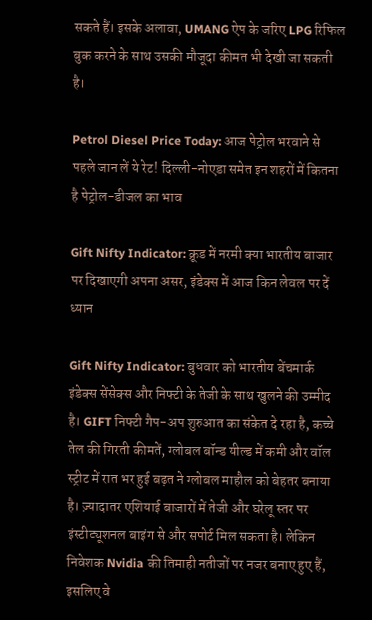सकते हैं। इसके अलावा, UMANG ऐप के जरिए LPG रिफिल बुक करने के साथ उसकी मौजूदा कीमत भी देखी जा सकती है।

Petrol Diesel Price Today: आज पेट्रोल भरवाने से पहले जान लें ये रेट! दिल्ली-नोएडा समेत इन शहरों में कितना है पेट्रोल-डीजल का भाव

Gift Nifty Indicator: क्रूड में नरमी क्या भारतीय बाजार पर दिखाएगी अपना असर, इंडेक्स में आज किन लेवल पर दें ध्यान

Gift Nifty Indicator: बुधवार को भारतीय बेंचमार्क इंडेक्स सेंसेक्स और निफ्टी के तेजी के साथ खुलने की उम्मीद है। GIFT निफ्टी गैप-अप शुरुआत का संकेत दे रहा है, कच्चे तेल की गिरती कीमतें, ग्लोबल बॉन्ड यील्ड में कमी और वॉल स्ट्रीट में रात भर हुई बढ़त ने ग्लोबल माहौल को बेहतर बनाया है। ज़्यादातर एशियाई बाजारों में तेजी और घरेलू स्तर पर इंस्टीट्यूशनल बाइंग से और सपोर्ट मिल सकता है। लेकिन निवेशक Nvidia की तिमाही नतीजों पर नजर बनाए हुए हैं, इसलिए वे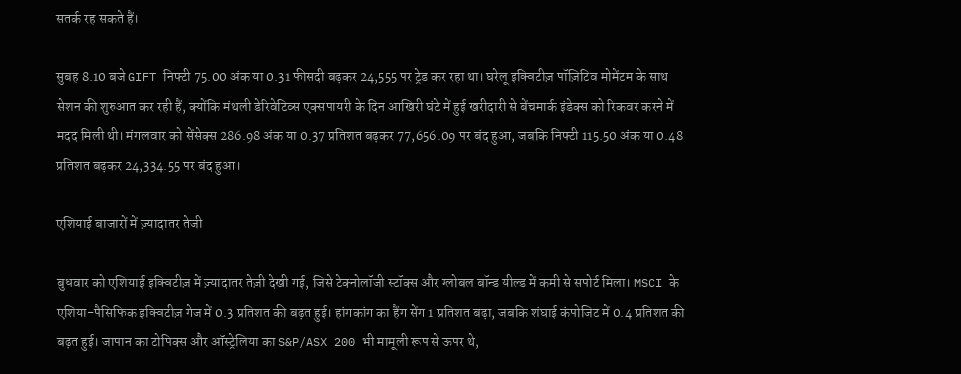सतर्क रह सकते हैं।

सुबह 8.10 बजे GIFT निफ्टी 75.00 अंक या 0.31 फीसदी बढ़कर 24,555 पर ट्रेड कर रहा था। घरेलू इक्विटीज़ पॉज़िटिव मोमेंटम के साथ सेशन की शुरुआत कर रही हैं, क्योंकि मंथली डेरिवेटिव्स एक्सपायरी के दिन आखिरी घंटे में हुई खरीदारी से बेंचमार्क इंडेक्स को रिकवर करने में मदद मिली थी। मंगलवार को सेंसेक्स 286.98 अंक या 0.37 प्रतिशत बढ़कर 77,656.09 पर बंद हुआ, जबकि निफ्टी 115.50 अंक या 0.48 प्रतिशत बढ़कर 24,334.55 पर बंद हुआ।

एशियाई बाजारों में ज़्यादातर तेजी

बुधवार को एशियाई इक्विटीज़ में ज़्यादातर तेज़ी देखी गई, जिसे टेक्नोलॉजी स्टॉक्स और ग्लोबल बॉन्ड यील्ड में कमी से सपोर्ट मिला। MSCI के एशिया-पैसिफिक इक्विटीज़ गेज में 0.3 प्रतिशत की बढ़त हुई। हांगकांग का हैंग सेंग 1 प्रतिशत बढ़ा, जबकि शंघाई कंपोजिट में 0.4 प्रतिशत की बढ़त हुई। जापान का टोपिक्स और ऑस्ट्रेलिया का S&P/ASX 200 भी मामूली रूप से ऊपर थे,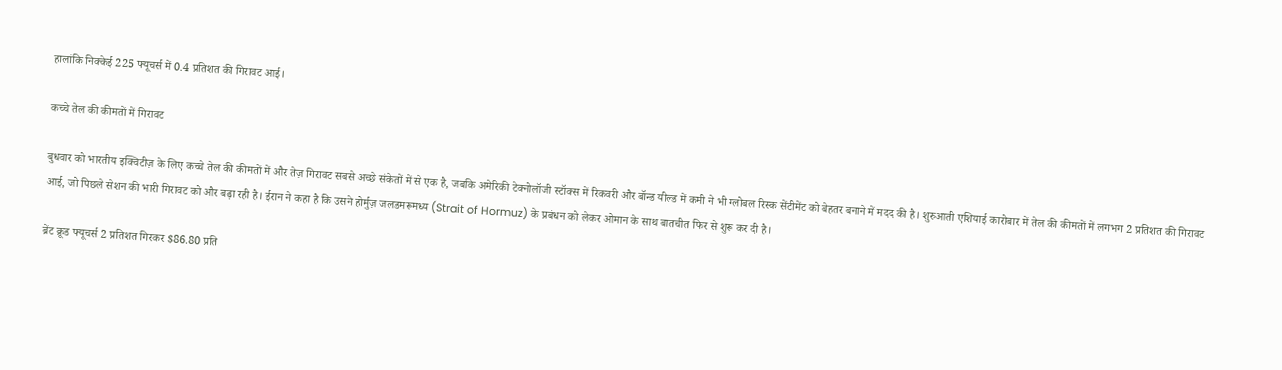हालांकि निक्केई 225 फ्यूचर्स में 0.4 प्रतिशत की गिरावट आई।

कच्चे तेल की कीमतों में गिरावट

बुधवार को भारतीय इक्विटीज़ के लिए कच्चे तेल की कीमतों में और तेज़ गिरावट सबसे अच्छे संकेतों में से एक है, जबकि अमेरिकी टेक्नोलॉजी स्टॉक्स में रिकवरी और बॉन्ड यील्ड में कमी ने भी ग्लोबल रिस्क सेंटीमेंट को बेहतर बनाने में मदद की है। शुरुआती एशियाई कारोबार में तेल की कीमतों में लगभग 2 प्रतिशत की गिरावट आई, जो पिछले सेशन की भारी गिरावट को और बढ़ा रही है। ईरान ने कहा है कि उसने होर्मुज़ जलडमरूमध्य (Strait of Hormuz) के प्रबंधन को लेकर ओमान के साथ बातचीत फिर से शुरू कर दी है।

ब्रेंट क्रूड फ्यूचर्स 2 प्रतिशत गिरकर $86.80 प्रति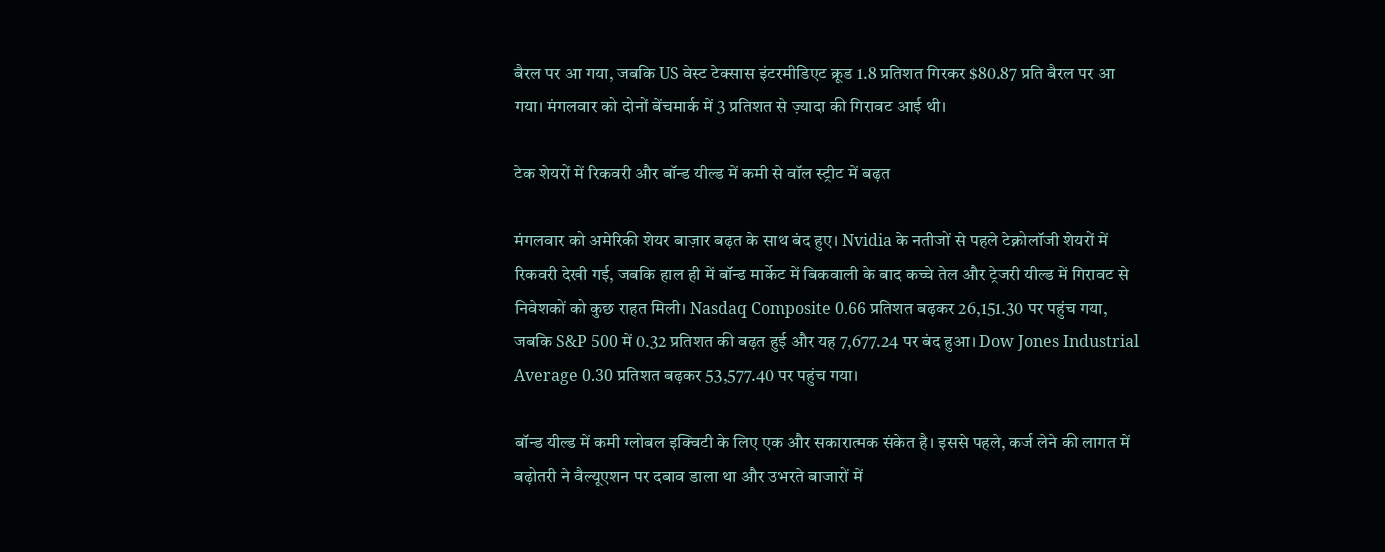बैरल पर आ गया, जबकि US वेस्ट टेक्सास इंटरमीडिएट क्रूड 1.8 प्रतिशत गिरकर $80.87 प्रति बैरल पर आ गया। मंगलवार को दोनों बेंचमार्क में 3 प्रतिशत से ज़्यादा की गिरावट आई थी।

टेक शेयरों में रिकवरी और बॉन्ड यील्ड में कमी से वॉल स्ट्रीट में बढ़त

मंगलवार को अमेरिकी शेयर बाज़ार बढ़त के साथ बंद हुए। Nvidia के नतीजों से पहले टेक्नोलॉजी शेयरों में रिकवरी देखी गई, जबकि हाल ही में बॉन्ड मार्केट में बिकवाली के बाद कच्चे तेल और ट्रेजरी यील्ड में गिरावट से निवेशकों को कुछ राहत मिली। Nasdaq Composite 0.66 प्रतिशत बढ़कर 26,151.30 पर पहुंच गया, जबकि S&P 500 में 0.32 प्रतिशत की बढ़त हुई और यह 7,677.24 पर बंद हुआ। Dow Jones Industrial Average 0.30 प्रतिशत बढ़कर 53,577.40 पर पहुंच गया।

बॉन्ड यील्ड में कमी ग्लोबल इक्विटी के लिए एक और सकारात्मक संकेत है। इससे पहले, कर्ज लेने की लागत में बढ़ोतरी ने वैल्यूएशन पर दबाव डाला था और उभरते बाजारों में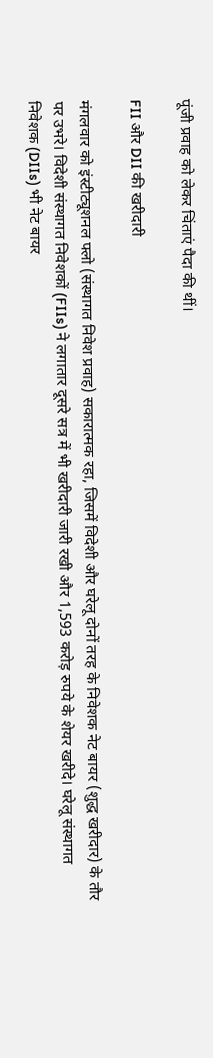पूंजी प्रवाह को लेकर चिंताएं पैदा की थीं।

FII और DII की खरीदारी

मंगलवार को इंस्टीट्यूशनल फ्लो (संस्थागत निवेश प्रवाह) सकारात्मक रहा, जिसमें विदेशी और घरेलू दोनों तरह के निवेशक नेट बायर (शुद्ध खरीदार) के तौर पर उभरे। विदेशी संस्थागत निवेशकों (FIIs) ने लगातार दूसरे सत्र में भी खरीदारी जारी रखी और 1,593 करोड़ रुपये के शेयर खरीदे। घरेलू संस्थागत निवेशक (DIIs) भी नेट बायर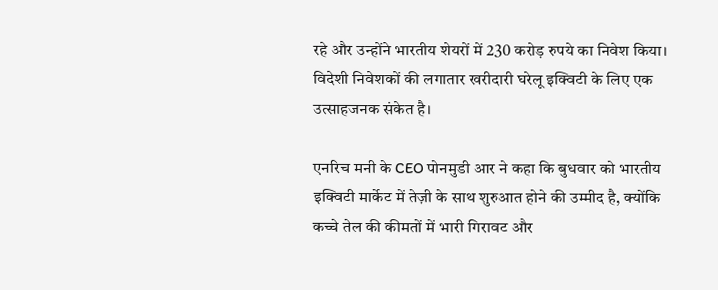रहे और उन्होंने भारतीय शेयरों में 230 करोड़ रुपये का निवेश किया। विदेशी निवेशकों की लगातार खरीदारी घरेलू इक्विटी के लिए एक उत्साहजनक संकेत है।

एनरिच मनी के CEO पोनमुडी आर ने कहा कि बुधवार को भारतीय इक्विटी मार्केट में तेज़ी के साथ शुरुआत होने की उम्मीद है, क्योंकि कच्चे तेल की कीमतों में भारी गिरावट और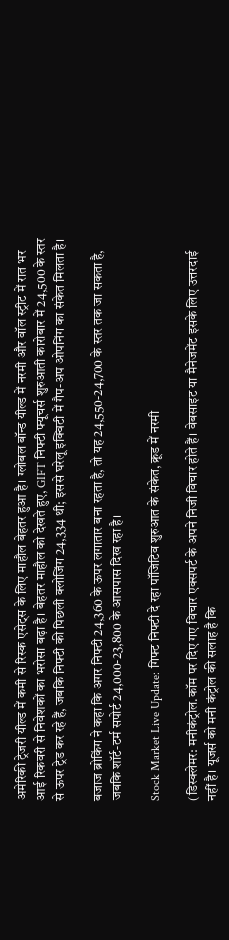अमेरिकी ट्रेजरी यील्ड में कमी से रिस्क एसेट्स के लिए माहौल बेहतर हुआ है। ग्लोबल बॉन्ड यील्ड में नरमी और वॉल स्ट्रीट में रात भर आई रिकवरी से निवेशकों का भरोसा बढ़ा है। बेहतर माहौल को देखते हुए, GIFT निफ्टी फ्यूचर्स शुरुआती कारोबार में 24,500 के स्तर से ऊपर ट्रेड कर रहे हैं, जबकि निफ्टी की पिछली क्लोजिंग 24,334 थी; इससे घरेलू इक्विटी में गैप-अप ओपनिंग का संकेत मिलता है।

बजाज ब्रोकिंग ने कहा कि अगर निफ्टी 24,360 के ऊपर लगातार बना रहता है, तो यह 24,550-24,700 के स्तर तक जा सकता है, जबकि शॉर्ट-टर्म सपोर्ट 24,000-23,800 के आसपास दिख रहा है।

Stock Market Live Update: गिफ्ट निफ्टी दे रहा पॉजिटिव शुरुआत के संकेत, क्रूड में नरमी

(डिस्क्लेमर: मनीकंट्रोल.कॉम पर दिए गए विचार एक्सपर्ट के अपने निजी विचार होते हैं। वेबसाइट या मैनेजमेंट इसके लिए उत्तरदाई नहीं है। यूजर्स को मनी कंट्रोल की सलाह है कि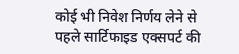कोई भी निवेश निर्णय लेने से पहले सार्टिफाइड एक्सपर्ट की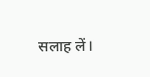सलाह लें।